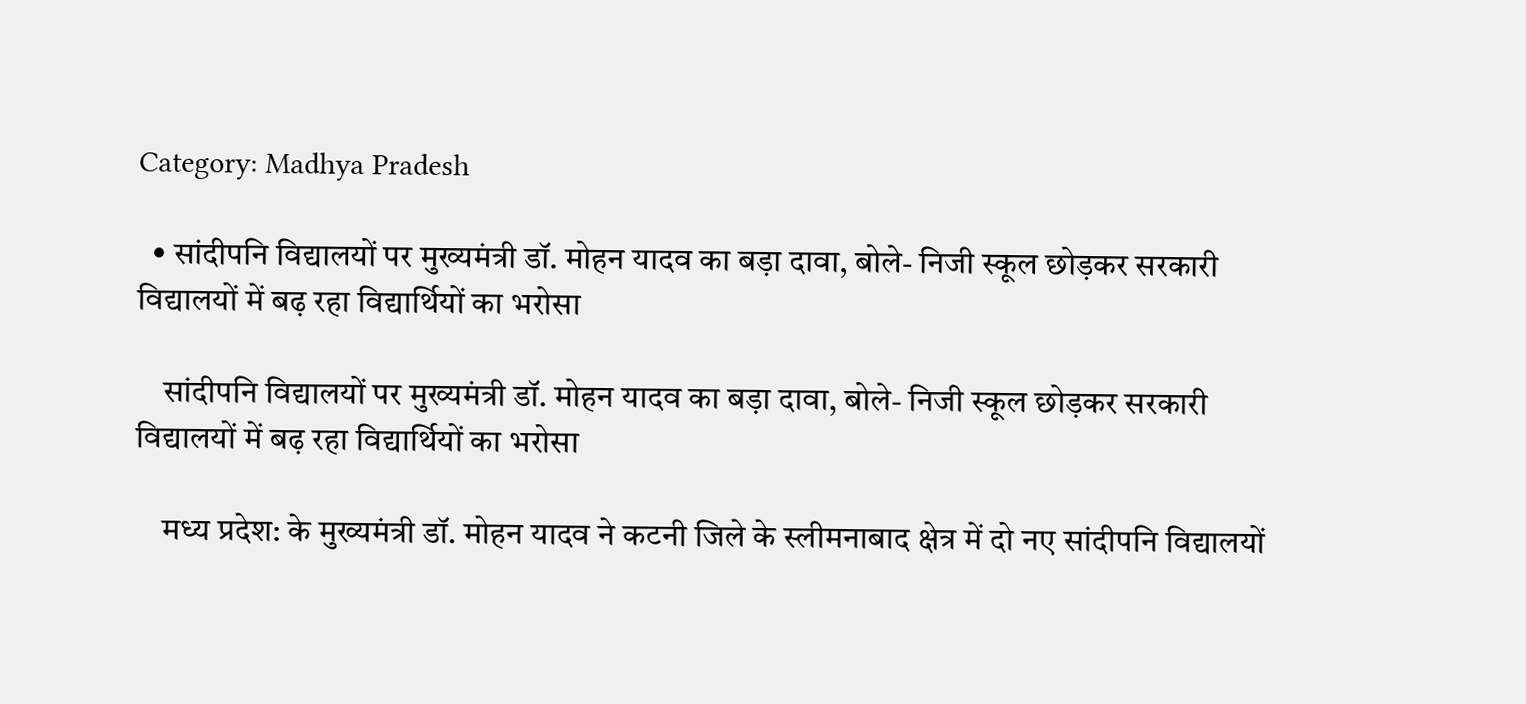Category: Madhya Pradesh

  • सांदीपनि विद्यालयों पर मुख्यमंत्री डॉ. मोहन यादव का बड़ा दावा, बोले- निजी स्कूल छोड़कर सरकारी विद्यालयों में बढ़ रहा विद्यार्थियों का भरोसा

    सांदीपनि विद्यालयों पर मुख्यमंत्री डॉ. मोहन यादव का बड़ा दावा, बोले- निजी स्कूल छोड़कर सरकारी विद्यालयों में बढ़ रहा विद्यार्थियों का भरोसा

    मध्य प्रदेश: के मुख्यमंत्री डॉ. मोहन यादव ने कटनी जिले के स्लीमनाबाद क्षेत्र में दो नए सांदीपनि विद्यालयों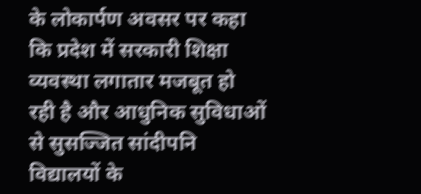के लोकार्पण अवसर पर कहा कि प्रदेश में सरकारी शिक्षा व्यवस्था लगातार मजबूत हो रही है और आधुनिक सुविधाओं से सुसज्जित सांदीपनि विद्यालयों के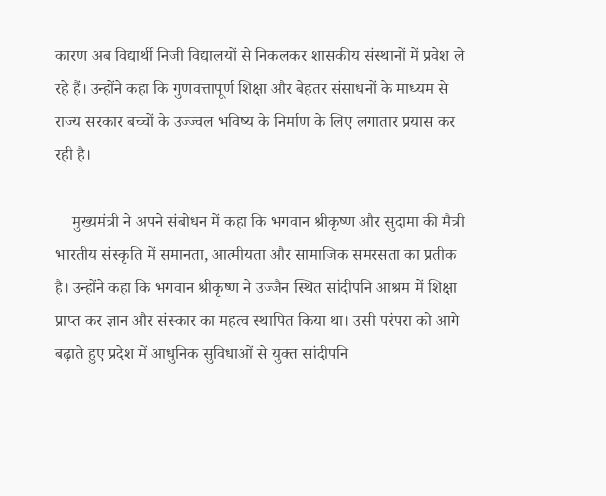कारण अब विद्यार्थी निजी विद्यालयों से निकलकर शासकीय संस्थानों में प्रवेश ले रहे हैं। उन्होंने कहा कि गुणवत्तापूर्ण शिक्षा और बेहतर संसाधनों के माध्यम से राज्य सरकार बच्चों के उज्ज्वल भविष्य के निर्माण के लिए लगातार प्रयास कर रही है।

    मुख्यमंत्री ने अपने संबोधन में कहा कि भगवान श्रीकृष्ण और सुदामा की मैत्री भारतीय संस्कृति में समानता, आत्मीयता और सामाजिक समरसता का प्रतीक है। उन्होंने कहा कि भगवान श्रीकृष्ण ने उज्जैन स्थित सांदीपनि आश्रम में शिक्षा प्राप्त कर ज्ञान और संस्कार का महत्व स्थापित किया था। उसी परंपरा को आगे बढ़ाते हुए प्रदेश में आधुनिक सुविधाओं से युक्त सांदीपनि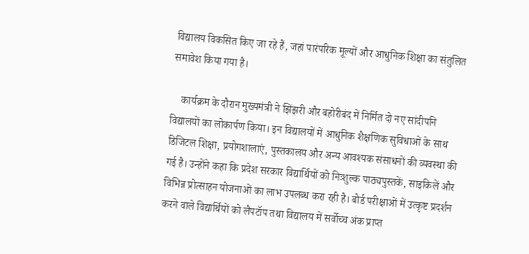विद्यालय विकसित किए जा रहे हैं, जहां पारंपरिक मूल्यों और आधुनिक शिक्षा का संतुलित समावेश किया गया है।

    कार्यक्रम के दौरान मुख्यमंत्री ने झिंझरी और बहोरीबंद में निर्मित दो नए सांदीपनि विद्यालयों का लोकार्पण किया। इन विद्यालयों में आधुनिक शैक्षणिक सुविधाओं के साथ डिजिटल शिक्षा, प्रयोगशालाएं, पुस्तकालय और अन्य आवश्यक संसाधनों की व्यवस्था की गई है। उन्होंने कहा कि प्रदेश सरकार विद्यार्थियों को निःशुल्क पाठ्यपुस्तकें, साइकिलें और विभिन्न प्रोत्साहन योजनाओं का लाभ उपलब्ध करा रही है। बोर्ड परीक्षाओं में उत्कृष्ट प्रदर्शन करने वाले विद्यार्थियों को लैपटॉप तथा विद्यालय में सर्वोच्च अंक प्राप्त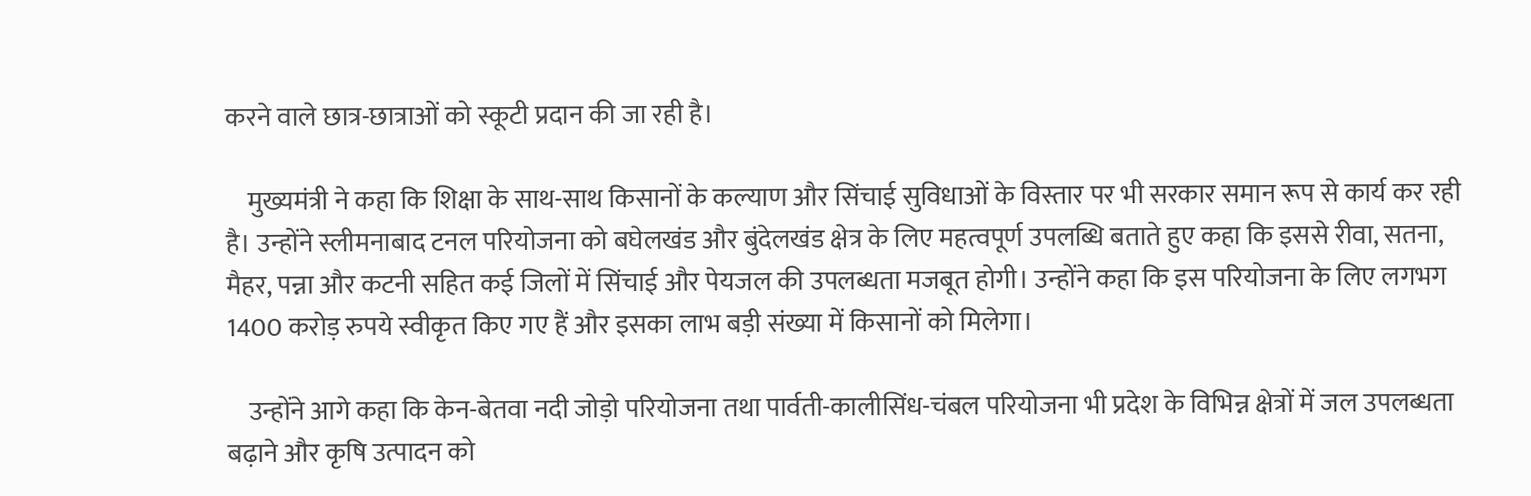करने वाले छात्र-छात्राओं को स्कूटी प्रदान की जा रही है।

    मुख्यमंत्री ने कहा कि शिक्षा के साथ-साथ किसानों के कल्याण और सिंचाई सुविधाओं के विस्तार पर भी सरकार समान रूप से कार्य कर रही है। उन्होंने स्लीमनाबाद टनल परियोजना को बघेलखंड और बुंदेलखंड क्षेत्र के लिए महत्वपूर्ण उपलब्धि बताते हुए कहा कि इससे रीवा, सतना, मैहर, पन्ना और कटनी सहित कई जिलों में सिंचाई और पेयजल की उपलब्धता मजबूत होगी। उन्होंने कहा कि इस परियोजना के लिए लगभग 1400 करोड़ रुपये स्वीकृत किए गए हैं और इसका लाभ बड़ी संख्या में किसानों को मिलेगा।

    उन्होंने आगे कहा कि केन-बेतवा नदी जोड़ो परियोजना तथा पार्वती-कालीसिंध-चंबल परियोजना भी प्रदेश के विभिन्न क्षेत्रों में जल उपलब्धता बढ़ाने और कृषि उत्पादन को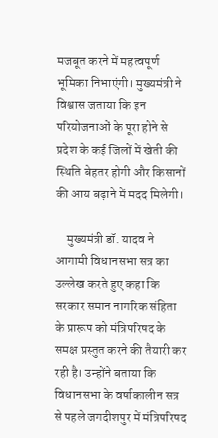मजबूत करने में महत्वपूर्ण भूमिका निभाएंगी। मुख्यमंत्री ने विश्वास जताया कि इन परियोजनाओं के पूरा होने से प्रदेश के कई जिलों में खेती की स्थिति बेहतर होगी और किसानों की आय बढ़ाने में मदद मिलेगी।

    मुख्यमंत्री डॉ. यादव ने आगामी विधानसभा सत्र का उल्लेख करते हुए कहा कि सरकार समान नागरिक संहिता के प्रारूप को मंत्रिपरिषद के समक्ष प्रस्तुत करने की तैयारी कर रही है। उन्होंने बताया कि विधानसभा के वर्षाकालीन सत्र से पहले जगदीशपुर में मंत्रिपरिषद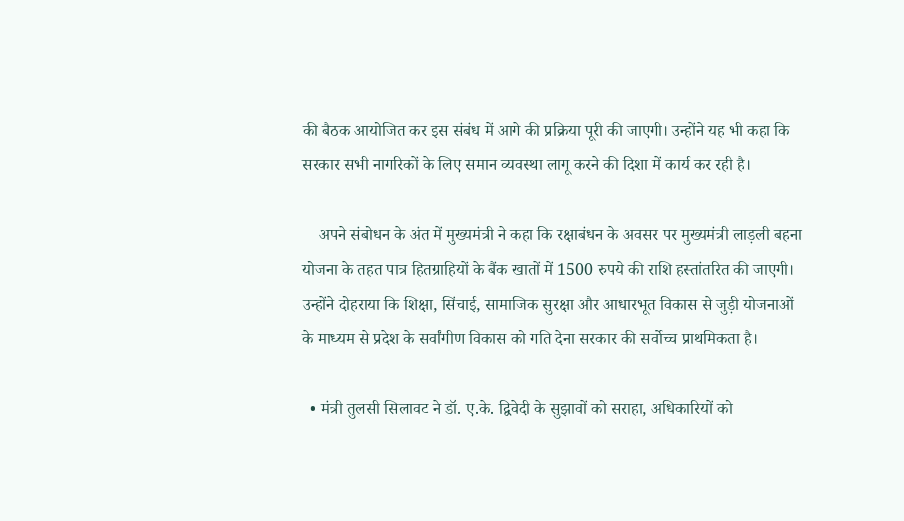की बैठक आयोजित कर इस संबंध में आगे की प्रक्रिया पूरी की जाएगी। उन्होंने यह भी कहा कि सरकार सभी नागरिकों के लिए समान व्यवस्था लागू करने की दिशा में कार्य कर रही है।

    अपने संबोधन के अंत में मुख्यमंत्री ने कहा कि रक्षाबंधन के अवसर पर मुख्यमंत्री लाड़ली बहना योजना के तहत पात्र हितग्राहियों के बैंक खातों में 1500 रुपये की राशि हस्तांतरित की जाएगी। उन्होंने दोहराया कि शिक्षा, सिंचाई, सामाजिक सुरक्षा और आधारभूत विकास से जुड़ी योजनाओं के माध्यम से प्रदेश के सर्वांगीण विकास को गति देना सरकार की सर्वोच्च प्राथमिकता है।

  • मंत्री तुलसी सिलावट ने डॉ. ए.के. द्विवेदी के सुझावों को सराहा, अधिकारियों को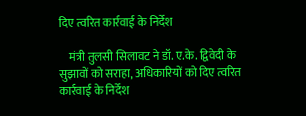दिए त्वरित कार्रवाई के निर्देश

    मंत्री तुलसी सिलावट ने डॉ. ए.के. द्विवेदी के सुझावों को सराहा, अधिकारियों को दिए त्वरित कार्रवाई के निर्देश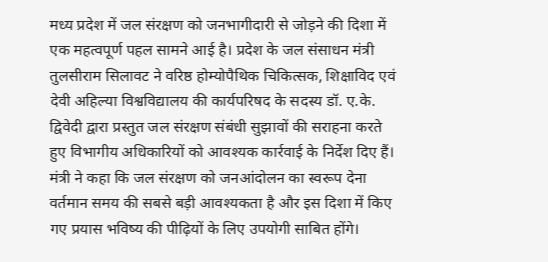मध्य प्रदेश में जल संरक्षण को जनभागीदारी से जोड़ने की दिशा में एक महत्वपूर्ण पहल सामने आई है। प्रदेश के जल संसाधन मंत्री तुलसीराम सिलावट ने वरिष्ठ होम्योपैथिक चिकित्सक, शिक्षाविद एवं देवी अहिल्या विश्वविद्यालय की कार्यपरिषद के सदस्य डॉ. ए.के. द्विवेदी द्वारा प्रस्तुत जल संरक्षण संबंधी सुझावों की सराहना करते हुए विभागीय अधिकारियों को आवश्यक कार्रवाई के निर्देश दिए हैं। मंत्री ने कहा कि जल संरक्षण को जनआंदोलन का स्वरूप देना वर्तमान समय की सबसे बड़ी आवश्यकता है और इस दिशा में किए गए प्रयास भविष्य की पीढ़ियों के लिए उपयोगी साबित होंगे।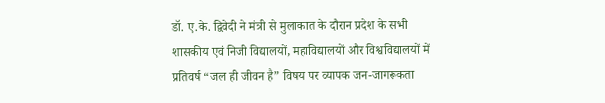डॉ. ए.के. द्विवेदी ने मंत्री से मुलाकात के दौरान प्रदेश के सभी शासकीय एवं निजी विद्यालयों, महाविद्यालयों और विश्वविद्यालयों में प्रतिवर्ष “जल ही जीवन है” विषय पर व्यापक जन-जागरूकता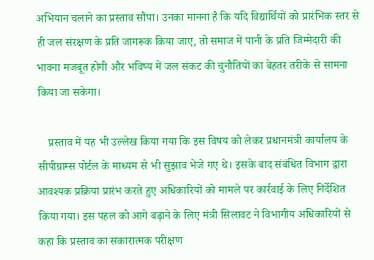अभियान चलाने का प्रस्ताव सौंपा। उनका मानना है कि यदि विद्यार्थियों को प्रारंभिक स्तर से ही जल संरक्षण के प्रति जागरूक किया जाए, तो समाज में पानी के प्रति जिम्मेदारी की भावना मजबूत होगी और भविष्य में जल संकट की चुनौतियों का बेहतर तरीके से सामना किया जा सकेगा।

    प्रस्ताव में यह भी उल्लेख किया गया कि इस विषय को लेकर प्रधानमंत्री कार्यालय के सीपीग्राम्स पोर्टल के माध्यम से भी सुझाव भेजे गए थे। इसके बाद संबंधित विभाग द्वारा आवश्यक प्रक्रिया प्रारंभ करते हुए अधिकारियों को मामले पर कार्रवाई के लिए निर्देशित किया गया। इस पहल को आगे बढ़ाने के लिए मंत्री सिलावट ने विभागीय अधिकारियों से कहा कि प्रस्ताव का सकारात्मक परीक्षण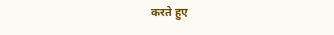करते हुए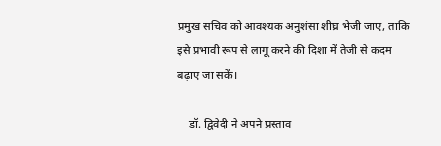प्रमुख सचिव को आवश्यक अनुशंसा शीघ्र भेजी जाए, ताकि इसे प्रभावी रूप से लागू करने की दिशा में तेजी से कदम बढ़ाए जा सकें।

    डॉ. द्विवेदी ने अपने प्रस्ताव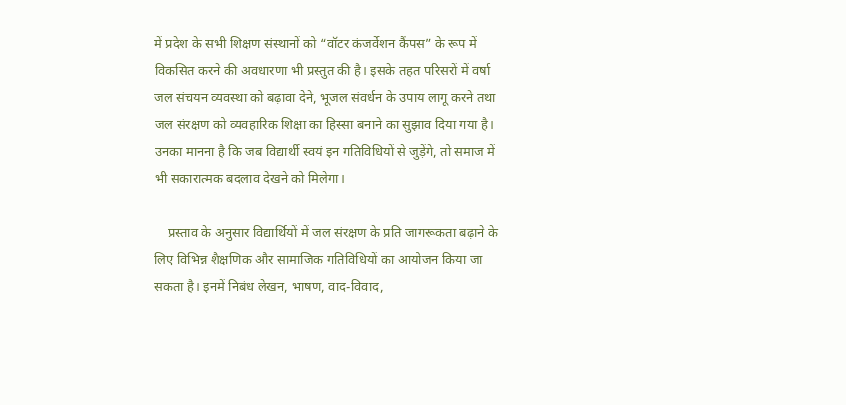में प्रदेश के सभी शिक्षण संस्थानों को “वॉटर कंजर्वेशन कैंपस” के रूप में विकसित करने की अवधारणा भी प्रस्तुत की है। इसके तहत परिसरों में वर्षा जल संचयन व्यवस्था को बढ़ावा देने, भूजल संवर्धन के उपाय लागू करने तथा जल संरक्षण को व्यवहारिक शिक्षा का हिस्सा बनाने का सुझाव दिया गया है। उनका मानना है कि जब विद्यार्थी स्वयं इन गतिविधियों से जुड़ेंगे, तो समाज में भी सकारात्मक बदलाव देखने को मिलेगा।

    प्रस्ताव के अनुसार विद्यार्थियों में जल संरक्षण के प्रति जागरूकता बढ़ाने के लिए विभिन्न शैक्षणिक और सामाजिक गतिविधियों का आयोजन किया जा सकता है। इनमें निबंध लेखन, भाषण, वाद-विवाद,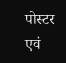पोस्टर एवं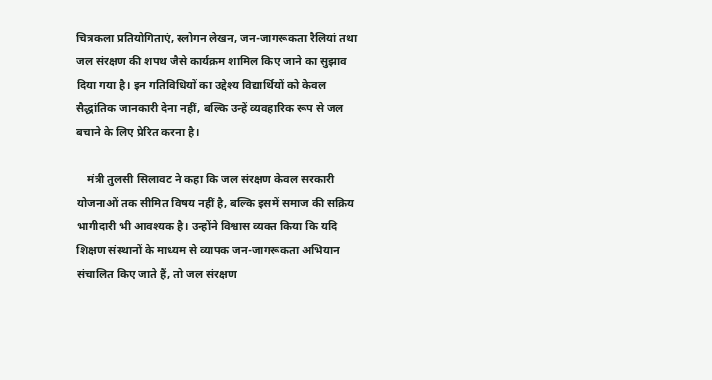चित्रकला प्रतियोगिताएं, स्लोगन लेखन, जन-जागरूकता रैलियां तथा जल संरक्षण की शपथ जैसे कार्यक्रम शामिल किए जाने का सुझाव दिया गया है। इन गतिविधियों का उद्देश्य विद्यार्थियों को केवल सैद्धांतिक जानकारी देना नहीं, बल्कि उन्हें व्यवहारिक रूप से जल बचाने के लिए प्रेरित करना है।

    मंत्री तुलसी सिलावट ने कहा कि जल संरक्षण केवल सरकारी योजनाओं तक सीमित विषय नहीं है, बल्कि इसमें समाज की सक्रिय भागीदारी भी आवश्यक है। उन्होंने विश्वास व्यक्त किया कि यदि शिक्षण संस्थानों के माध्यम से व्यापक जन-जागरूकता अभियान संचालित किए जाते हैं, तो जल संरक्षण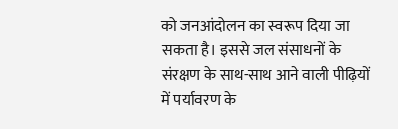को जनआंदोलन का स्वरूप दिया जा सकता है। इससे जल संसाधनों के संरक्षण के साथ-साथ आने वाली पीढ़ियों में पर्यावरण के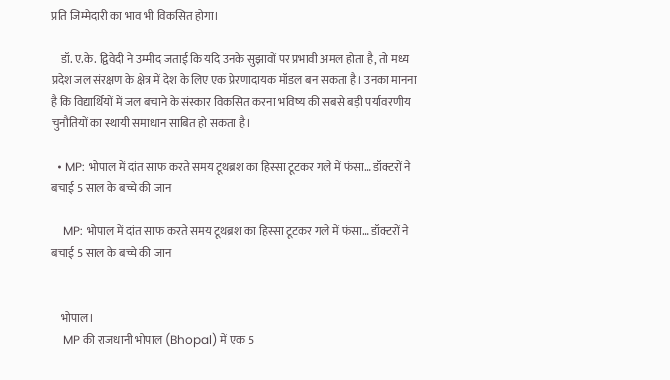प्रति जिम्मेदारी का भाव भी विकसित होगा।

    डॉ. ए.के. द्विवेदी ने उम्मीद जताई कि यदि उनके सुझावों पर प्रभावी अमल होता है, तो मध्य प्रदेश जल संरक्षण के क्षेत्र में देश के लिए एक प्रेरणादायक मॉडल बन सकता है। उनका मानना है कि विद्यार्थियों में जल बचाने के संस्कार विकसित करना भविष्य की सबसे बड़ी पर्यावरणीय चुनौतियों का स्थायी समाधान साबित हो सकता है।

  • MP: भोपाल में दांत साफ करते समय टूथब्रश का हिस्सा टूटकर गले में फंसा… डॉक्टरों ने बचाई 5 साल के बच्चे की जान

    MP: भोपाल में दांत साफ करते समय टूथब्रश का हिस्सा टूटकर गले में फंसा… डॉक्टरों ने बचाई 5 साल के बच्चे की जान


    भोपाल।
    MP की राजधानी भोपाल (Bhopal) में एक 5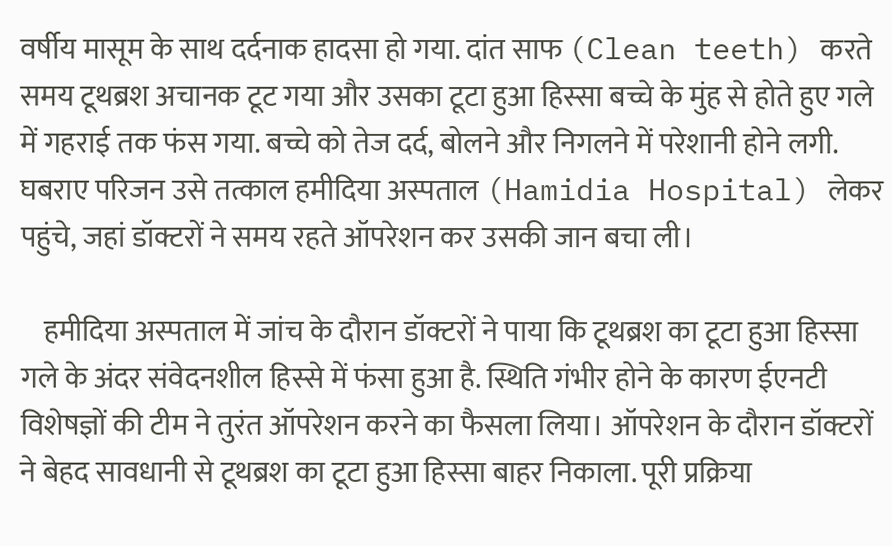वर्षीय मासूम के साथ दर्दनाक हादसा हो गया. दांत साफ (Clean teeth) करते समय टूथब्रश अचानक टूट गया और उसका टूटा हुआ हिस्सा बच्चे के मुंह से होते हुए गले में गहराई तक फंस गया. बच्चे को तेज दर्द, बोलने और निगलने में परेशानी होने लगी. घबराए परिजन उसे तत्काल हमीदिया अस्पताल (Hamidia Hospital) लेकर पहुंचे, जहां डॉक्टरों ने समय रहते ऑपरेशन कर उसकी जान बचा ली।

    हमीदिया अस्पताल में जांच के दौरान डॉक्टरों ने पाया कि टूथब्रश का टूटा हुआ हिस्सा गले के अंदर संवेदनशील हिस्से में फंसा हुआ है. स्थिति गंभीर होने के कारण ईएनटी विशेषज्ञों की टीम ने तुरंत ऑपरेशन करने का फैसला लिया। ऑपरेशन के दौरान डॉक्टरों ने बेहद सावधानी से टूथब्रश का टूटा हुआ हिस्सा बाहर निकाला. पूरी प्रक्रिया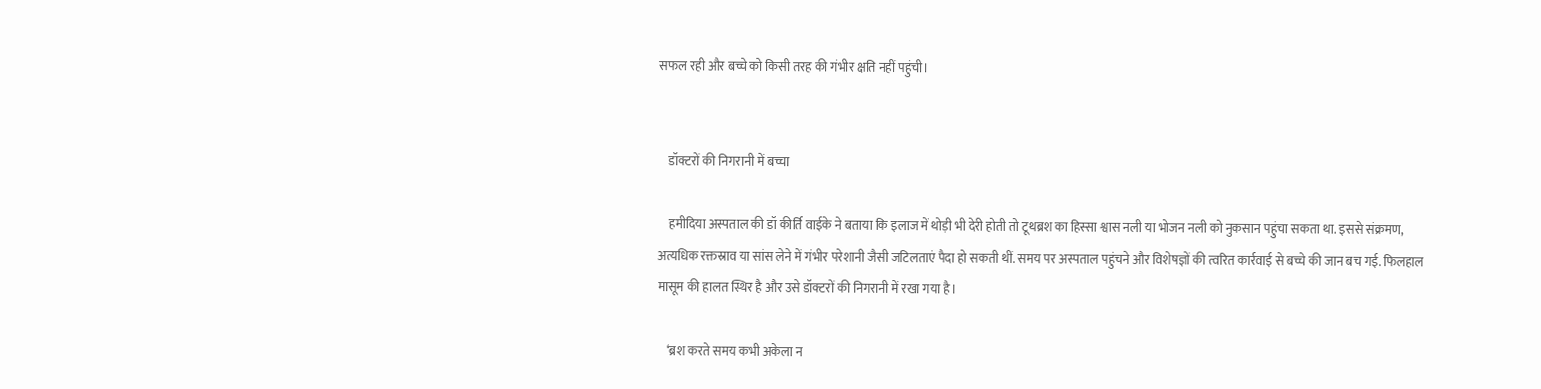सफल रही और बच्चे को किसी तरह की गंभीर क्षति नहीं पहुंची।


    डॉक्टरों की निगरानी में बच्चा

    हमीदिया अस्पताल की डॉ कीर्ति वाईके ने बताया कि इलाज में थोड़ी भी देरी होती तो टूथब्रश का हिस्सा श्वास नली या भोजन नली को नुकसान पहुंचा सकता था. इससे संक्रमण, अत्यधिक रक्तस्राव या सांस लेने में गंभीर परेशानी जैसी जटिलताएं पैदा हो सकती थीं. समय पर अस्पताल पहुंचने और विशेषज्ञों की त्वरित कार्रवाई से बच्चे की जान बच गई. फिलहाल मासूम की हालत स्थिर है और उसे डॉक्टरों की निगरानी में रखा गया है।

    ‘ब्रश करते समय कभी अकेला न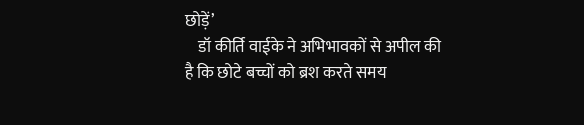छोड़ें’
    डॉ कीर्ति वाईके ने अभिभावकों से अपील की है कि छोटे बच्चों को ब्रश करते समय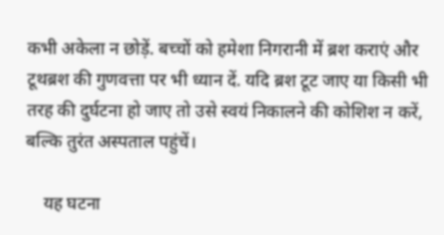कभी अकेला न छोड़ें. बच्चों को हमेशा निगरानी में ब्रश कराएं और टूथब्रश की गुणवत्ता पर भी ध्यान दें. यदि ब्रश टूट जाए या किसी भी तरह की दुर्घटना हो जाए तो उसे स्वयं निकालने की कोशिश न करें, बल्कि तुरंत अस्पताल पहुंचें।

    यह घटना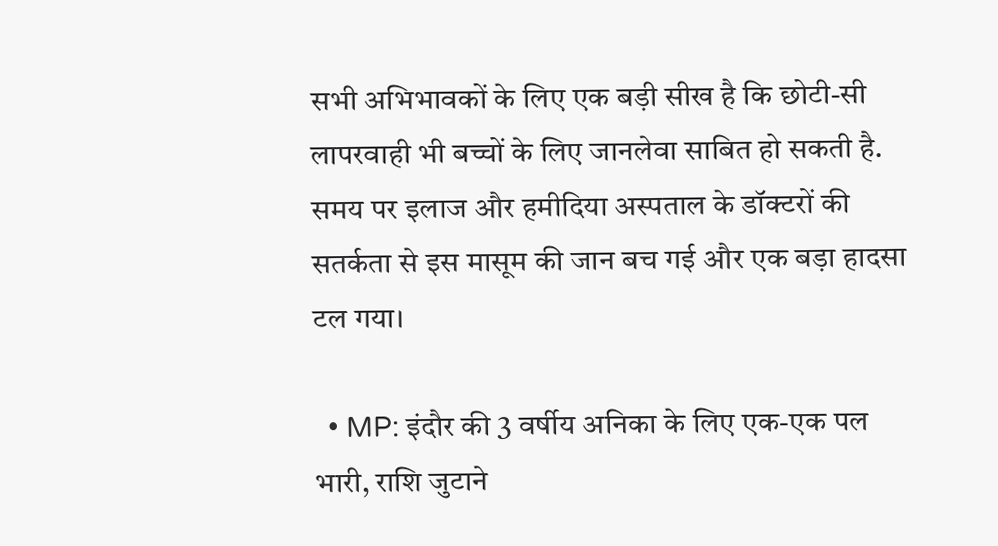सभी अभिभावकों के लिए एक बड़ी सीख है कि छोटी-सी लापरवाही भी बच्चों के लिए जानलेवा साबित हो सकती है. समय पर इलाज और हमीदिया अस्पताल के डॉक्टरों की सतर्कता से इस मासूम की जान बच गई और एक बड़ा हादसा टल गया।

  • MP: इंदौर की 3 वर्षीय अनिका के लिए एक-एक पल भारी, राशि जुटाने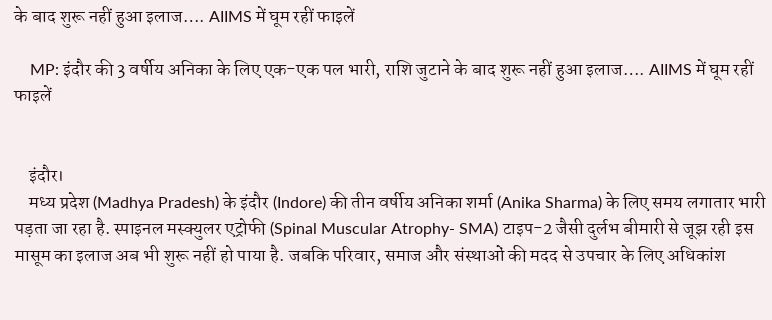के बाद शुरू नहीं हुआ इलाज…. AIIMS में घूम रहीं फाइलें

    MP: इंदौर की 3 वर्षीय अनिका के लिए एक-एक पल भारी, राशि जुटाने के बाद शुरू नहीं हुआ इलाज…. AIIMS में घूम रहीं फाइलें


    इंदौर।
    मध्य प्रदेश (Madhya Pradesh) के इंदौर (Indore) की तीन वर्षीय अनिका शर्मा (Anika Sharma) के लिए समय लगातार भारी पड़ता जा रहा है. स्पाइनल मस्क्युलर एट्रोफी (Spinal Muscular Atrophy- SMA) टाइप-2 जैसी दुर्लभ बीमारी से जूझ रही इस मासूम का इलाज अब भी शुरू नहीं हो पाया है. जबकि परिवार, समाज और संस्थाओं की मदद से उपचार के लिए अधिकांश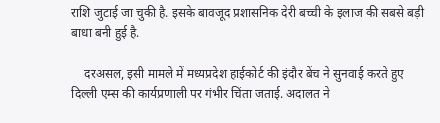राशि जुटाई जा चुकी है. इसके बावजूद प्रशासनिक देरी बच्ची के इलाज की सबसे बड़ी बाधा बनी हुई है.

    दरअसल, इसी मामले में मध्यप्रदेश हाईकोर्ट की इंदौर बेंच ने सुनवाई करते हुए दिल्ली एम्स की कार्यप्रणाली पर गंभीर चिंता जताई. अदालत ने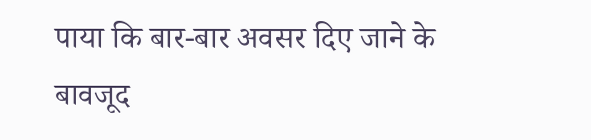पाया कि बार-बार अवसर दिए जाने के बावजूद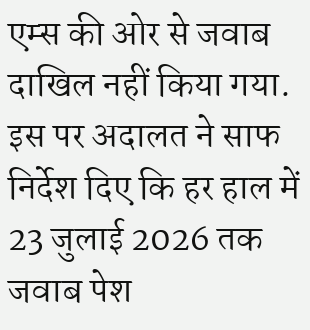एम्स की ओर से जवाब दाखिल नहीं किया गया. इस पर अदालत ने साफ निर्देश दिए कि हर हाल में 23 जुलाई 2026 तक जवाब पेश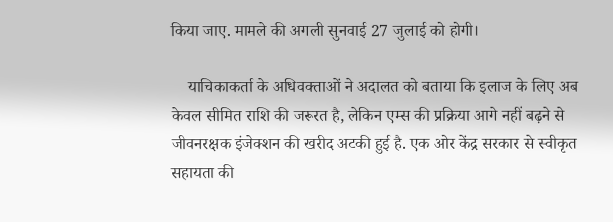किया जाए. मामले की अगली सुनवाई 27 जुलाई को होगी।

    याचिकाकर्ता के अधिवक्ताओं ने अदालत को बताया कि इलाज के लिए अब केवल सीमित राशि की जरूरत है, लेकिन एम्स की प्रक्रिया आगे नहीं बढ़ने से जीवनरक्षक इंजेक्शन की खरीद अटकी हुई है. एक ओर केंद्र सरकार से स्वीकृत सहायता की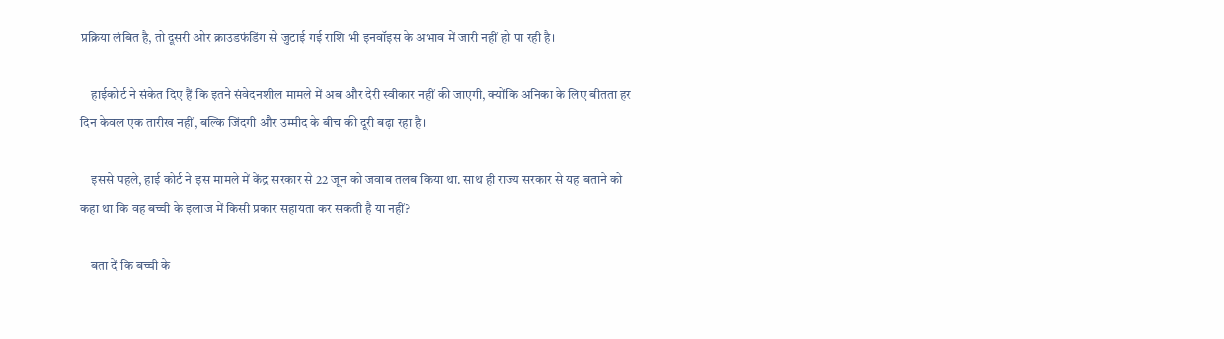प्रक्रिया लंबित है, तो दूसरी ओर क्राउडफंडिंग से जुटाई गई राशि भी इनवॉइस के अभाव में जारी नहीं हो पा रही है।

    हाईकोर्ट ने संकेत दिए हैं कि इतने संवेदनशील मामले में अब और देरी स्वीकार नहीं की जाएगी, क्योंकि अनिका के लिए बीतता हर दिन केवल एक तारीख नहीं, बल्कि जिंदगी और उम्मीद के बीच की दूरी बढ़ा रहा है।

    इससे पहले, हाई कोर्ट ने इस मामले में केंद्र सरकार से 22 जून को जवाब तलब किया था. साथ ही राज्य सरकार से यह बताने को कहा था कि वह बच्ची के इलाज में किसी प्रकार सहायता कर सकती है या नहीं?

    बता दें कि बच्ची के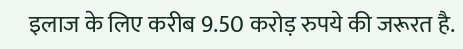इलाज के लिए करीब 9.50 करोड़ रुपये की जरूरत है.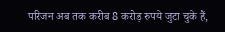परिजन अब तक करीब 8 करोड़ रुपये जुटा चुके हैं,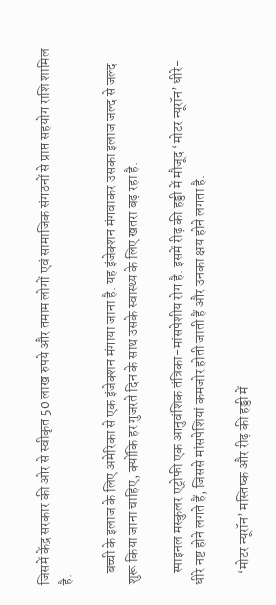जिसमें केंद्र सरकार की ओर से स्वीकृत 50 लाख रुपये और तमाम लोगों एवं सामाजिक संगठनों से प्राप्त सहयोग राशि शामिल है.

    बच्ची के इलाज के लिए अमेरिका से एक इंजेक्शन मंगाया जाना है. यह इंजेक्शन मंगवाकर उसका इलाज जल्द से जल्द शुरू किया जाना चाहिए, क्योंकि हर गुजरते दिन के साथ उसके स्वास्थ्य के लिए खतरा बढ़ रहा है.

    स्पाइनल मस्कुलर एट्रोफी एक आनुवंशिक तंत्रिका-मांसपेशीय रोग है. इसमें रीढ़ की हड्डी में मौजूद ‘मोटर न्यूरॉन’ धीरे-धीरे नष्ट होने लगते हैं, जिससे मांसपेशियां कमजोर होती जाती हैं और उनका क्षय होने लगता है.

    ‘मोटर न्यूरॉन’ मस्तिष्क और रीढ़ की हड्डी में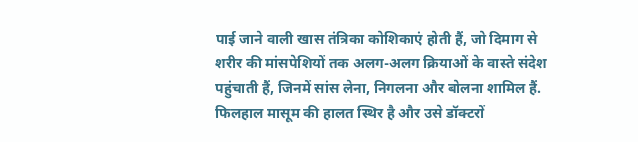पाई जाने वाली खास तंत्रिका कोशिकाएं होती हैं, जो दिमाग से शरीर की मांसपेशियों तक अलग-अलग क्रियाओं के वास्ते संदेश पहुंचाती हैं, जिनमें सांस लेना, निगलना और बोलना शामिल हैं. फिलहाल मासूम की हालत स्थिर है और उसे डॉक्टरों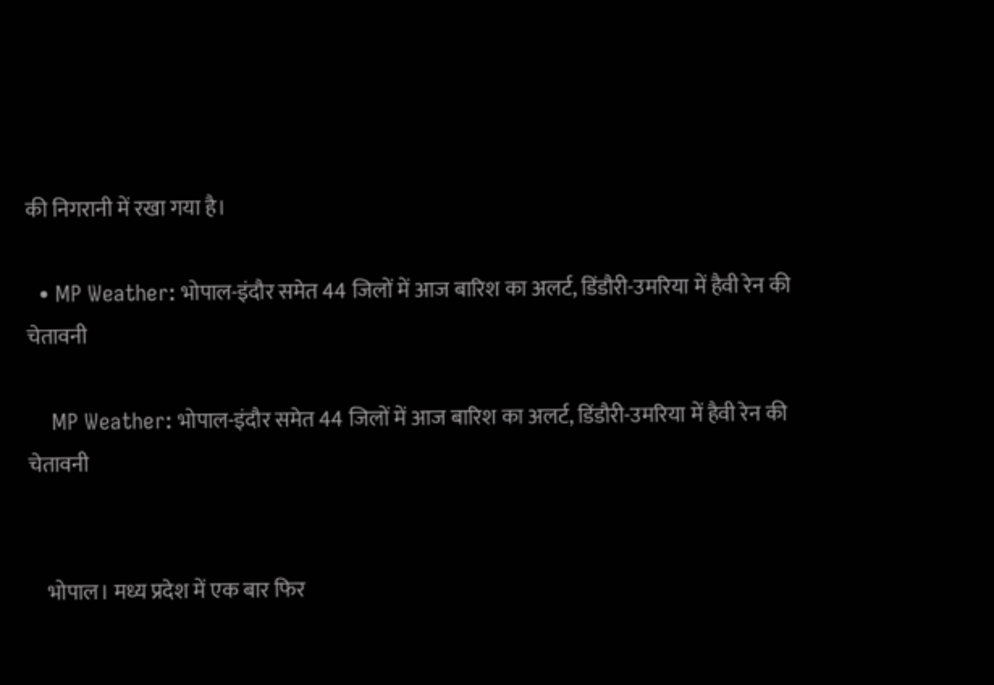की निगरानी में रखा गया है।

  • MP Weather: भोपाल-इंदौर समेत 44 जिलों में आज बारिश का अलर्ट, डिंडौरी-उमरिया में हैवी रेन की चेतावनी

    MP Weather: भोपाल-इंदौर समेत 44 जिलों में आज बारिश का अलर्ट, डिंडौरी-उमरिया में हैवी रेन की चेतावनी


    भोपाल। मध्य प्रदेश में एक बार फिर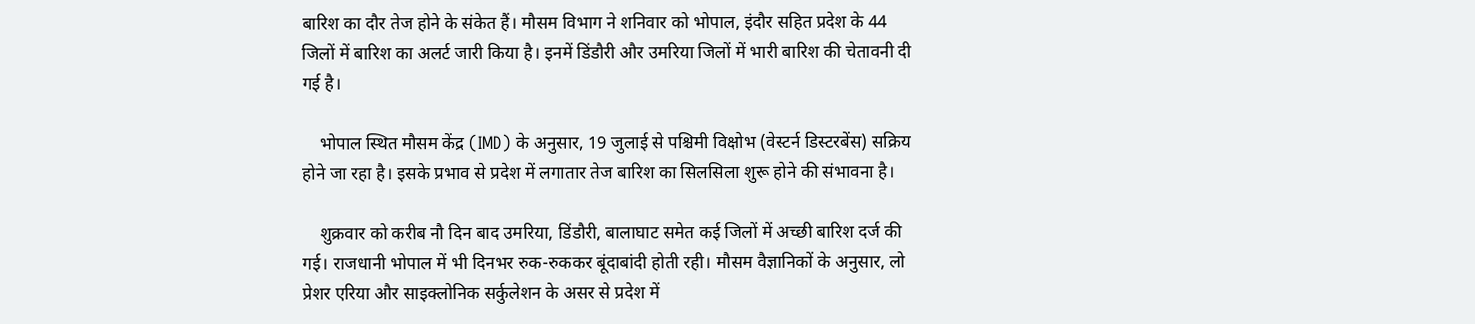बारिश का दौर तेज होने के संकेत हैं। मौसम विभाग ने शनिवार को भोपाल, इंदौर सहित प्रदेश के 44 जिलों में बारिश का अलर्ट जारी किया है। इनमें डिंडौरी और उमरिया जिलों में भारी बारिश की चेतावनी दी गई है।

    भोपाल स्थित मौसम केंद्र (IMD) के अनुसार, 19 जुलाई से पश्चिमी विक्षोभ (वेस्टर्न डिस्टरबेंस) सक्रिय होने जा रहा है। इसके प्रभाव से प्रदेश में लगातार तेज बारिश का सिलसिला शुरू होने की संभावना है।

    शुक्रवार को करीब नौ दिन बाद उमरिया, डिंडौरी, बालाघाट समेत कई जिलों में अच्छी बारिश दर्ज की गई। राजधानी भोपाल में भी दिनभर रुक-रुककर बूंदाबांदी होती रही। मौसम वैज्ञानिकों के अनुसार, लो प्रेशर एरिया और साइक्लोनिक सर्कुलेशन के असर से प्रदेश में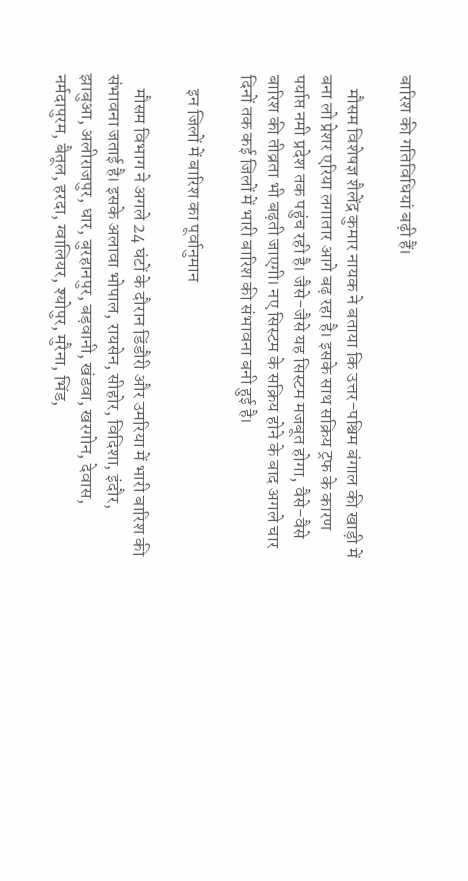बारिश की गतिविधियां बढ़ी हैं।

    मौसम विशेषज्ञ शैलेंद्र कुमार नायक ने बताया कि उत्तर-पश्चिम बंगाल की खाड़ी में बना लो प्रेशर एरिया लगातार आगे बढ़ रहा है। इसके साथ सक्रिय ट्रफ के कारण पर्याप्त नमी प्रदेश तक पहुंच रही है। जैसे-जैसे यह सिस्टम मजबूत होगा, वैसे-वैसे बारिश की तीव्रता भी बढ़ती जाएगी। नए सिस्टम के सक्रिय होने के बाद अगले चार दिनों तक कई जिलों में भारी बारिश की संभावना बनी हुई है।

    इन जिलों में बारिश का पूर्वानुमान

    मौसम विभाग ने अगले 24 घंटों के दौरान डिंडौरी और उमरिया में भारी बारिश की संभावना जताई है। इसके अलावा भोपाल, रायसेन, सीहोर, विदिशा, इंदौर, झाबुआ, अलीराजपुर, धार, बुरहानपुर, बड़वानी, खंडवा, खरगोन, देवास, नर्मदापुरम, बैतूल, हरदा, ग्वालियर, श्योपुर, मुरैना, भिंड,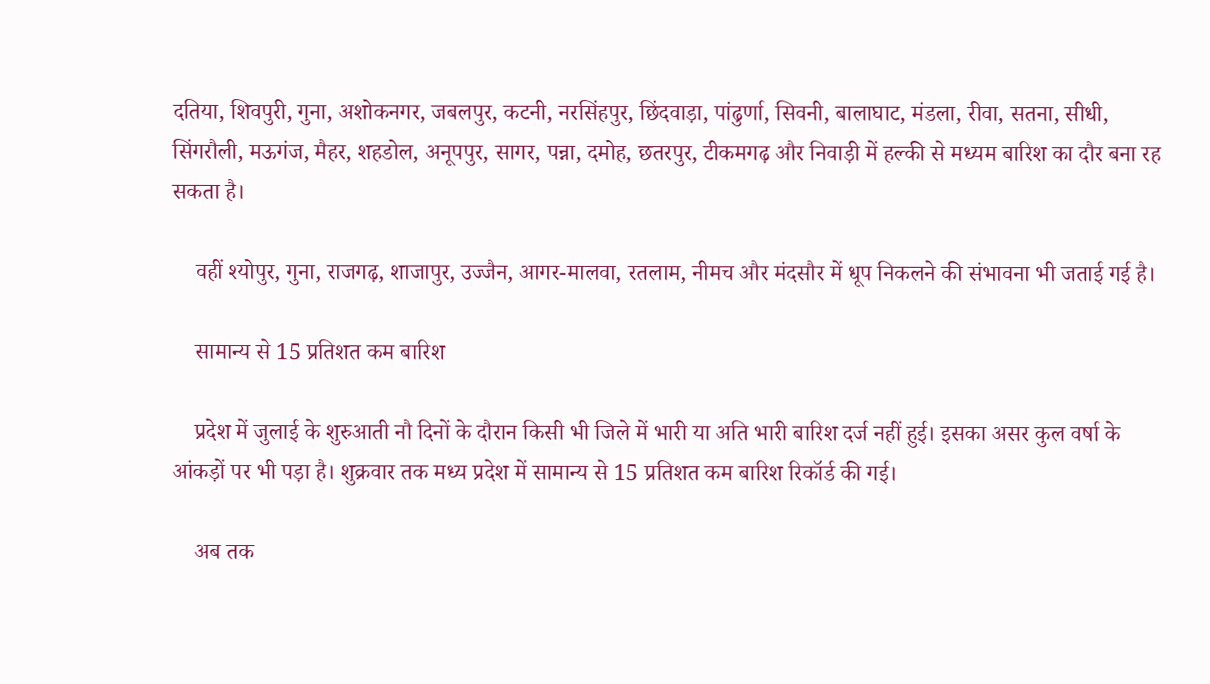दतिया, शिवपुरी, गुना, अशोकनगर, जबलपुर, कटनी, नरसिंहपुर, छिंदवाड़ा, पांढुर्णा, सिवनी, बालाघाट, मंडला, रीवा, सतना, सीधी, सिंगरौली, मऊगंज, मैहर, शहडोल, अनूपपुर, सागर, पन्ना, दमोह, छतरपुर, टीकमगढ़ और निवाड़ी में हल्की से मध्यम बारिश का दौर बना रह सकता है।

    वहीं श्योपुर, गुना, राजगढ़, शाजापुर, उज्जैन, आगर-मालवा, रतलाम, नीमच और मंदसौर में धूप निकलने की संभावना भी जताई गई है।

    सामान्य से 15 प्रतिशत कम बारिश

    प्रदेश में जुलाई के शुरुआती नौ दिनों के दौरान किसी भी जिले में भारी या अति भारी बारिश दर्ज नहीं हुई। इसका असर कुल वर्षा के आंकड़ों पर भी पड़ा है। शुक्रवार तक मध्य प्रदेश में सामान्य से 15 प्रतिशत कम बारिश रिकॉर्ड की गई।

    अब तक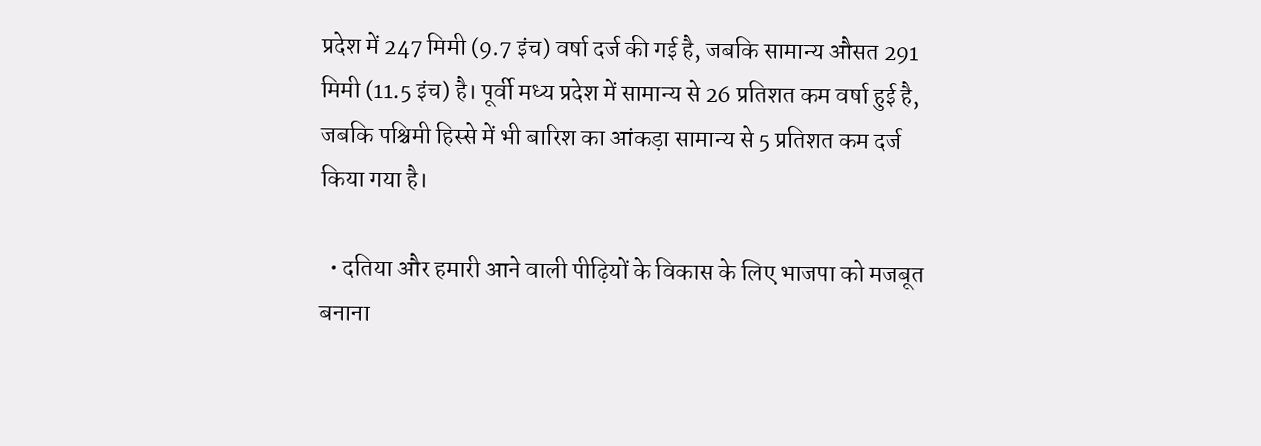प्रदेश में 247 मिमी (9.7 इंच) वर्षा दर्ज की गई है, जबकि सामान्य औसत 291 मिमी (11.5 इंच) है। पूर्वी मध्य प्रदेश में सामान्य से 26 प्रतिशत कम वर्षा हुई है, जबकि पश्चिमी हिस्से में भी बारिश का आंकड़ा सामान्य से 5 प्रतिशत कम दर्ज किया गया है।

  • दतिया और हमारी आने वाली पीढ़ियों के विकास के लिए भाजपा को मजबूत बनाना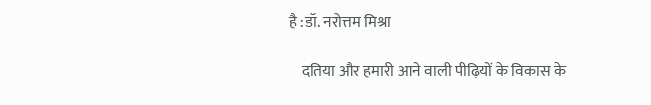है :डॉ. नरोत्तम मिश्रा

    दतिया और हमारी आने वाली पीढ़ियों के विकास के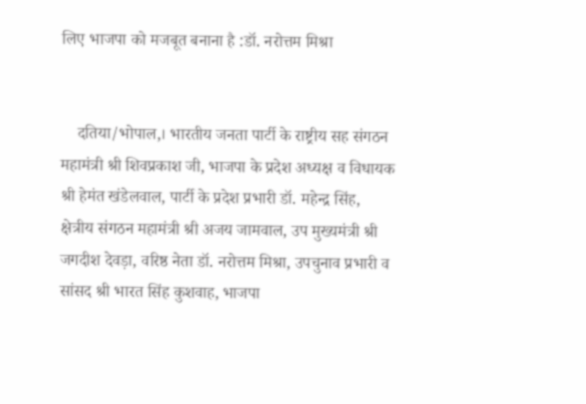लिए भाजपा को मजबूत बनाना है :डॉ. नरोत्तम मिश्रा


    दतिया/भोपाल,। भारतीय जनता पार्टी के राष्ट्रीय सह संगठन महामंत्री श्री शिवप्रकाश जी, भाजपा के प्रदेश अध्यक्ष व विधायक श्री हेमंत खंडेलवाल, पार्टी के प्रदेश प्रभारी डॉ. महेन्द्र सिंह, क्षेत्रीय संगठन महामंत्री श्री अजय जामवाल, उप मुख्यमंत्री श्री जगदीश देवड़ा, वरिष्ठ नेता डॉ. नरोत्तम मिश्रा, उपचुनाव प्रभारी व सांसद श्री भारत सिंह कुशवाह, भाजपा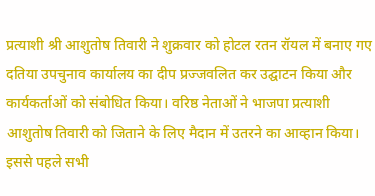प्रत्याशी श्री आशुतोष तिवारी ने शुक्रवार को होटल रतन रॉयल में बनाए गए दतिया उपचुनाव कार्यालय का दीप प्रज्जवलित कर उद्घाटन किया और कार्यकर्ताओं को संबोधित किया। वरिष्ठ नेताओं ने भाजपा प्रत्याशी आशुतोष तिवारी को जिताने के लिए मैदान में उतरने का आव्हान किया। इससे पहले सभी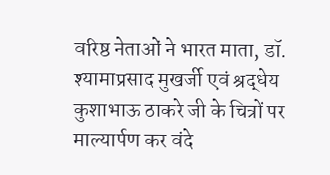वरिष्ठ नेताओं ने भारत माता, डॉ. श्यामाप्रसाद मुखर्जी एवं श्रद्धेय कुशाभाऊ ठाकरे जी के चित्रों पर माल्यार्पण कर वंदे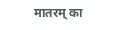मातरम् का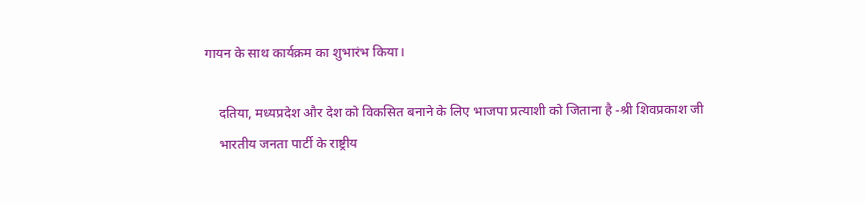गायन के साथ कार्यक्रम का शुभारंभ किया।

    दतिया, मध्यप्रदेश और देश को विकसित बनाने के लिए भाजपा प्रत्याशी को जिताना है -श्री शिवप्रकाश जी
    भारतीय जनता पार्टी के राष्ट्रीय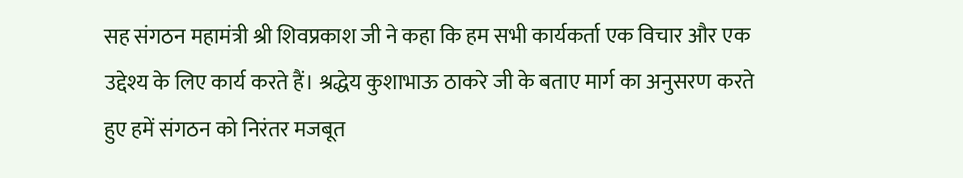सह संगठन महामंत्री श्री शिवप्रकाश जी ने कहा कि हम सभी कार्यकर्ता एक विचार और एक उद्देश्य के लिए कार्य करते हैं। श्रद्धेय कुशाभाऊ ठाकरे जी के बताए मार्ग का अनुसरण करते हुए हमें संगठन को निरंतर मजबूत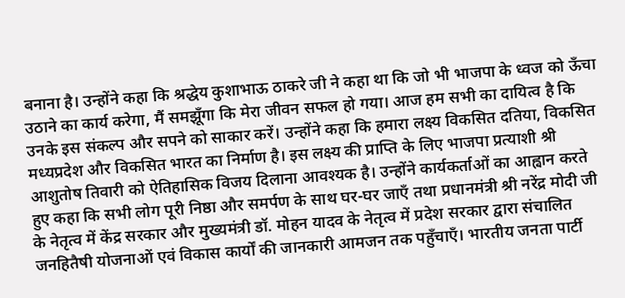बनाना है। उन्होंने कहा कि श्रद्धेय कुशाभाऊ ठाकरे जी ने कहा था कि जो भी भाजपा के ध्वज को ऊँचा उठाने का कार्य करेगा, मैं समझूँगा कि मेरा जीवन सफल हो गया। आज हम सभी का दायित्व है कि उनके इस संकल्प और सपने को साकार करें। उन्होंने कहा कि हमारा लक्ष्य विकसित दतिया, विकसित मध्यप्रदेश और विकसित भारत का निर्माण है। इस लक्ष्य की प्राप्ति के लिए भाजपा प्रत्याशी श्री आशुतोष तिवारी को ऐतिहासिक विजय दिलाना आवश्यक है। उन्होंने कार्यकर्ताओं का आह्वान करते हुए कहा कि सभी लोग पूरी निष्ठा और समर्पण के साथ घर-घर जाएँ तथा प्रधानमंत्री श्री नरेंद्र मोदी जी के नेतृत्व में केंद्र सरकार और मुख्यमंत्री डॉ. मोहन यादव के नेतृत्व में प्रदेश सरकार द्वारा संचालित जनहितैषी योजनाओं एवं विकास कार्यों की जानकारी आमजन तक पहुँचाएँ। भारतीय जनता पार्टी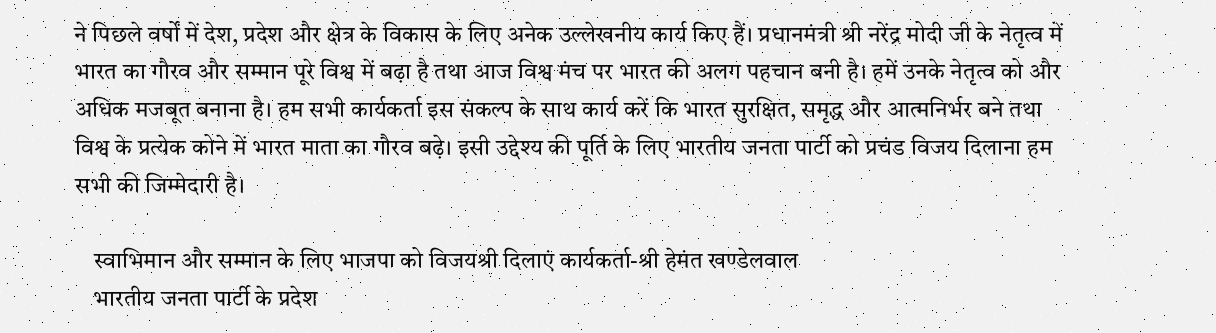ने पिछले वर्षों में देश, प्रदेश और क्षेत्र के विकास के लिए अनेक उल्लेखनीय कार्य किए हैं। प्रधानमंत्री श्री नरेंद्र मोदी जी के नेतृत्व में भारत का गौरव और सम्मान पूरे विश्व में बढ़ा है तथा आज विश्व मंच पर भारत की अलग पहचान बनी है। हमें उनके नेतृत्व को और अधिक मजबूत बनाना है। हम सभी कार्यकर्ता इस संकल्प के साथ कार्य करें कि भारत सुरक्षित, समृद्ध और आत्मनिर्भर बने तथा विश्व के प्रत्येक कोने में भारत माता का गौरव बढ़े। इसी उद्देश्य की पूर्ति के लिए भारतीय जनता पार्टी को प्रचंड विजय दिलाना हम सभी की जिम्मेदारी है।

    स्वाभिमान और सम्मान के लिए भाजपा को विजयश्री दिलाएं कार्यकर्ता-श्री हेमंत खण्डेलवाल
    भारतीय जनता पार्टी के प्रदेश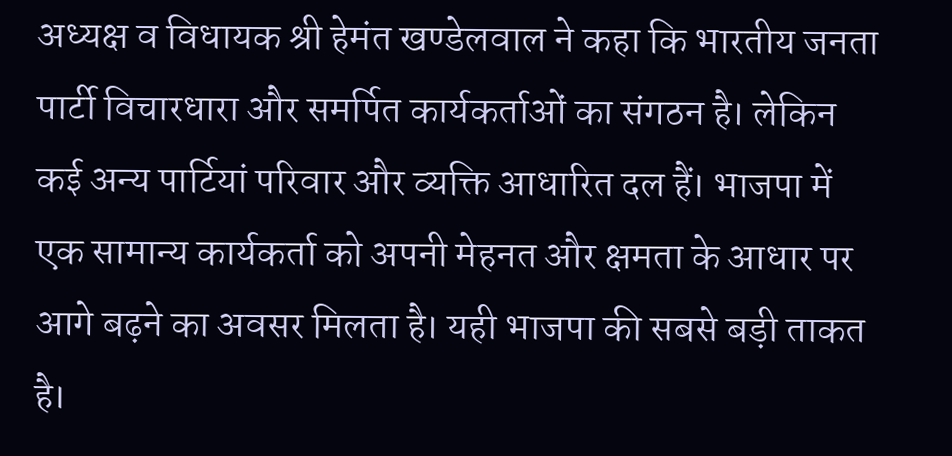अध्यक्ष व विधायक श्री हेमंत खण्डेलवाल ने कहा कि भारतीय जनता पार्टी विचारधारा और समर्पित कार्यकर्ताओं का संगठन है। लेकिन कई अन्य पार्टियां परिवार और व्यक्ति आधारित दल हैं। भाजपा में एक सामान्य कार्यकर्ता को अपनी मेहनत और क्षमता के आधार पर आगे बढ़ने का अवसर मिलता है। यही भाजपा की सबसे बड़ी ताकत है।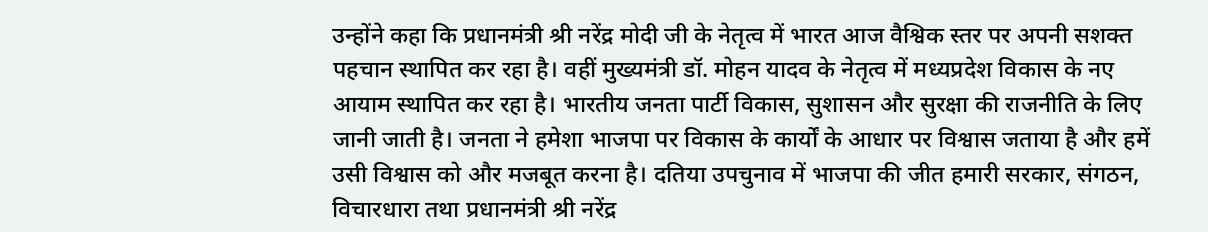उन्होंने कहा कि प्रधानमंत्री श्री नरेंद्र मोदी जी के नेतृत्व में भारत आज वैश्विक स्तर पर अपनी सशक्त पहचान स्थापित कर रहा है। वहीं मुख्यमंत्री डॉ. मोहन यादव के नेतृत्व में मध्यप्रदेश विकास के नए आयाम स्थापित कर रहा है। भारतीय जनता पार्टी विकास, सुशासन और सुरक्षा की राजनीति के लिए जानी जाती है। जनता ने हमेशा भाजपा पर विकास के कार्यों के आधार पर विश्वास जताया है और हमें उसी विश्वास को और मजबूत करना है। दतिया उपचुनाव में भाजपा की जीत हमारी सरकार, संगठन, विचारधारा तथा प्रधानमंत्री श्री नरेंद्र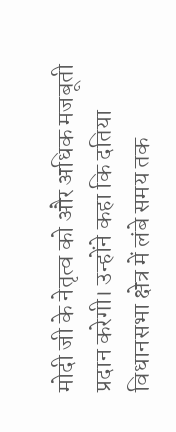मोदी जी के नेतृत्व को और अधिक मजबूती प्रदान करेगी। उन्होंने कहा कि दतिया विधानसभा क्षेत्र में लंबे समय तक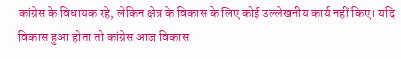कांग्रेस के विधायक रहे, लेकिन क्षेत्र के विकास के लिए कोई उल्लेखनीय कार्य नहीं किए। यदि विकास हुआ होता तो कांग्रेस आज विकास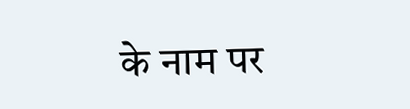के नाम पर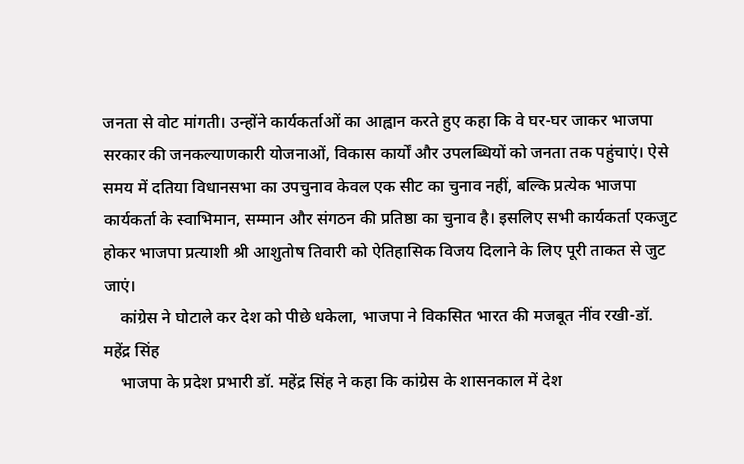जनता से वोट मांगती। उन्होंने कार्यकर्ताओं का आह्वान करते हुए कहा कि वे घर-घर जाकर भाजपा सरकार की जनकल्याणकारी योजनाओं, विकास कार्यों और उपलब्धियों को जनता तक पहुंचाएं। ऐसे समय में दतिया विधानसभा का उपचुनाव केवल एक सीट का चुनाव नहीं, बल्कि प्रत्येक भाजपा कार्यकर्ता के स्वाभिमान, सम्मान और संगठन की प्रतिष्ठा का चुनाव है। इसलिए सभी कार्यकर्ता एकजुट होकर भाजपा प्रत्याशी श्री आशुतोष तिवारी को ऐतिहासिक विजय दिलाने के लिए पूरी ताकत से जुट जाएं।
    कांग्रेस ने घोटाले कर देश को पीछे धकेला, भाजपा ने विकसित भारत की मजबूत नींव रखी-डॉ. महेंद्र सिंह
    भाजपा के प्रदेश प्रभारी डॉ. महेंद्र सिंह ने कहा कि कांग्रेस के शासनकाल में देश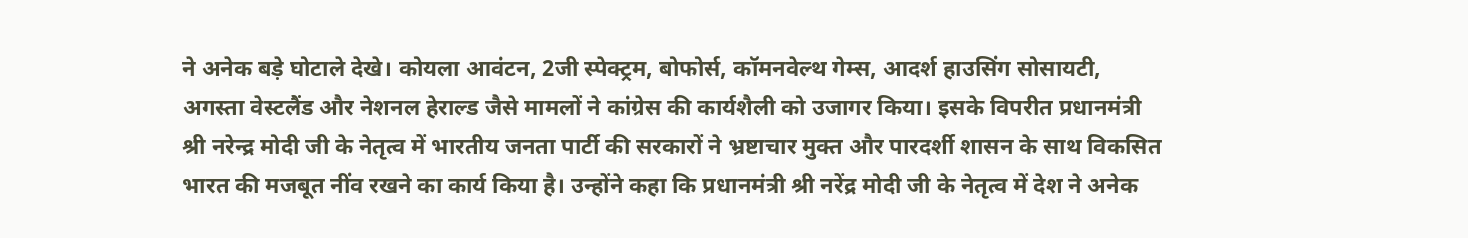ने अनेक बड़े घोटाले देखे। कोयला आवंटन, 2जी स्पेक्ट्रम, बोफोर्स, कॉमनवेल्थ गेम्स, आदर्श हाउसिंग सोसायटी, अगस्ता वेस्टलैंड और नेशनल हेराल्ड जैसे मामलों ने कांग्रेस की कार्यशैली को उजागर किया। इसके विपरीत प्रधानमंत्री श्री नरेन्द्र मोदी जी के नेतृत्व में भारतीय जनता पार्टी की सरकारों ने भ्रष्टाचार मुक्त और पारदर्शी शासन के साथ विकसित भारत की मजबूत नींव रखने का कार्य किया है। उन्होंने कहा कि प्रधानमंत्री श्री नरेंद्र मोदी जी के नेतृत्व में देश ने अनेक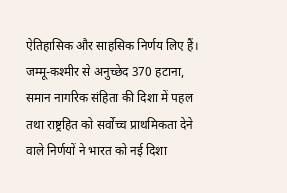ऐतिहासिक और साहसिक निर्णय लिए हैं। जम्मू-कश्मीर से अनुच्छेद 370 हटाना, समान नागरिक संहिता की दिशा में पहल तथा राष्ट्रहित को सर्वोच्च प्राथमिकता देने वाले निर्णयों ने भारत को नई दिशा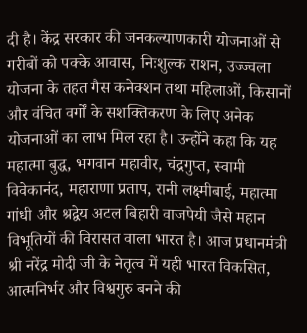दी है। केंद्र सरकार की जनकल्याणकारी योजनाओं से गरीबों को पक्के आवास, निःशुल्क राशन, उज्ज्वला योजना के तहत गैस कनेक्शन तथा महिलाओं, किसानों और वंचित वर्गों के सशक्तिकरण के लिए अनेक योजनाओं का लाभ मिल रहा है। उन्होंने कहा कि यह महात्मा बुद्ध, भगवान महावीर, चंद्रगुप्त, स्वामी विवेकानंद, महाराणा प्रताप, रानी लक्ष्मीबाई, महात्मा गांधी और श्रद्वेय अटल बिहारी वाजपेयी जैसे महान विभूतियों की विरासत वाला भारत है। आज प्रधानमंत्री श्री नरेंद्र मोदी जी के नेतृत्व में यही भारत विकसित, आत्मनिर्भर और विश्वगुरु बनने की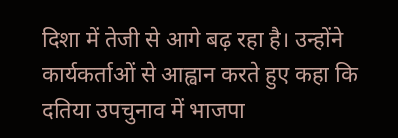दिशा में तेजी से आगे बढ़ रहा है। उन्होंने कार्यकर्ताओं से आह्वान करते हुए कहा कि दतिया उपचुनाव में भाजपा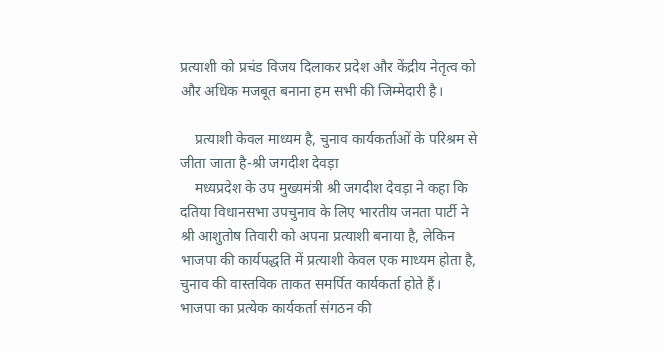प्रत्याशी को प्रचंड विजय दिलाकर प्रदेश और केंद्रीय नेतृत्व को और अधिक मजबूत बनाना हम सभी की जिम्मेदारी है।

    प्रत्याशी केवल माध्यम है, चुनाव कार्यकर्ताओं के परिश्रम से जीता जाता है-श्री जगदीश देवड़ा
    मध्यप्रदेश के उप मुख्यमंत्री श्री जगदीश देवड़ा ने कहा कि दतिया विधानसभा उपचुनाव के लिए भारतीय जनता पार्टी ने श्री आशुतोष तिवारी को अपना प्रत्याशी बनाया है, लेकिन भाजपा की कार्यपद्धति में प्रत्याशी केवल एक माध्यम होता है, चुनाव की वास्तविक ताकत समर्पित कार्यकर्ता होते हैं। भाजपा का प्रत्येक कार्यकर्ता संगठन की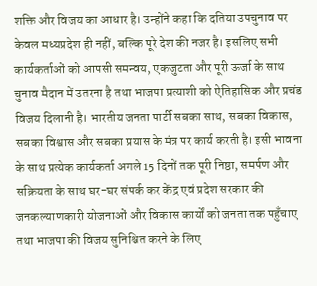शक्ति और विजय का आधार है। उन्होंने कहा कि दतिया उपचुनाव पर केवल मध्यप्रदेश ही नहीं, बल्कि पूरे देश की नजर है। इसलिए सभी कार्यकर्ताओं को आपसी समन्वय, एकजुटता और पूरी ऊर्जा के साथ चुनाव मैदान में उतरना है तथा भाजपा प्रत्याशी को ऐतिहासिक और प्रचंड विजय दिलानी है। भारतीय जनता पार्टी सबका साथ, सबका विकास, सबका विश्वास और सबका प्रयास के मंत्र पर कार्य करती है। इसी भावना के साथ प्रत्येक कार्यकर्ता अगले 15 दिनों तक पूरी निष्ठा, समर्पण और सक्रियता के साथ घर-घर संपर्क कर केंद्र एवं प्रदेश सरकार की जनकल्याणकारी योजनाओं और विकास कार्यों को जनता तक पहुँचाए तथा भाजपा की विजय सुनिश्चित करने के लिए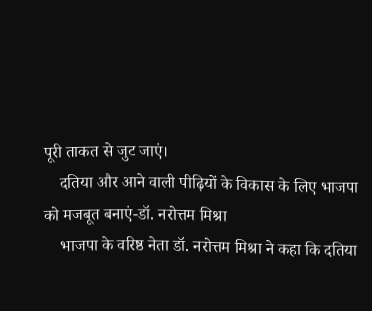पूरी ताकत से जुट जाएं।
    दतिया और आने वाली पीढ़ियों के विकास के लिए भाजपा को मजबूत बनाएं-डॉ. नरोत्तम मिश्रा
    भाजपा के वरिष्ठ नेता डॉ. नरोत्तम मिश्रा ने कहा कि दतिया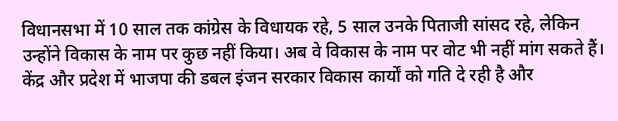विधानसभा में 10 साल तक कांग्रेस के विधायक रहे, 5 साल उनके पिताजी सांसद रहे, लेकिन उन्होंने विकास के नाम पर कुछ नहीं किया। अब वे विकास के नाम पर वोट भी नहीं मांग सकते हैं। केंद्र और प्रदेश में भाजपा की डबल इंजन सरकार विकास कार्यों को गति दे रही है और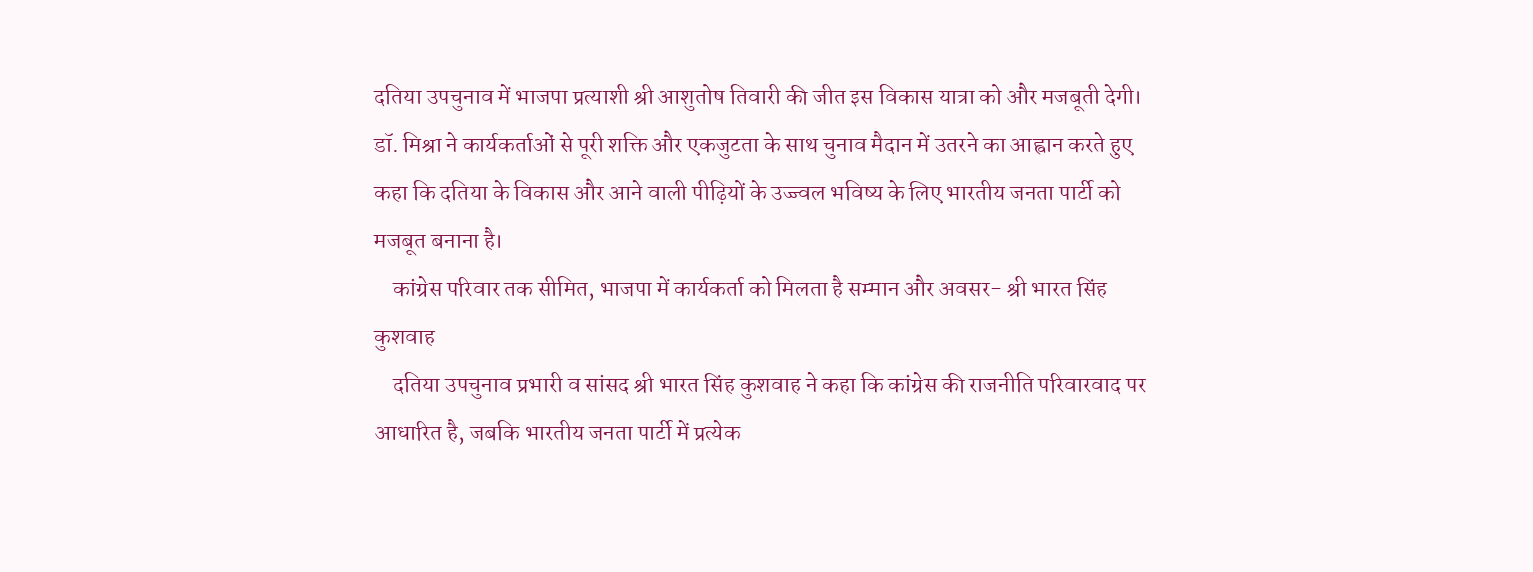दतिया उपचुनाव में भाजपा प्रत्याशी श्री आशुतोष तिवारी की जीत इस विकास यात्रा को और मजबूती देगी। डॉ. मिश्रा ने कार्यकर्ताओं से पूरी शक्ति और एकजुटता के साथ चुनाव मैदान में उतरने का आह्वान करते हुए कहा कि दतिया के विकास और आने वाली पीढ़ियों के उज्ज्वल भविष्य के लिए भारतीय जनता पार्टी को मजबूत बनाना है।
    कांग्रेस परिवार तक सीमित, भाजपा में कार्यकर्ता को मिलता है सम्मान और अवसर- श्री भारत सिंह कुशवाह
    दतिया उपचुनाव प्रभारी व सांसद श्री भारत सिंह कुशवाह ने कहा कि कांग्रेस की राजनीति परिवारवाद पर आधारित है, जबकि भारतीय जनता पार्टी में प्रत्येक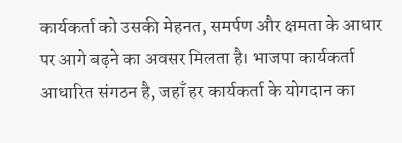कार्यकर्ता को उसकी मेहनत, समर्पण और क्षमता के आधार पर आगे बढ़ने का अवसर मिलता है। भाजपा कार्यकर्ता आधारित संगठन है, जहाँ हर कार्यकर्ता के योगदान का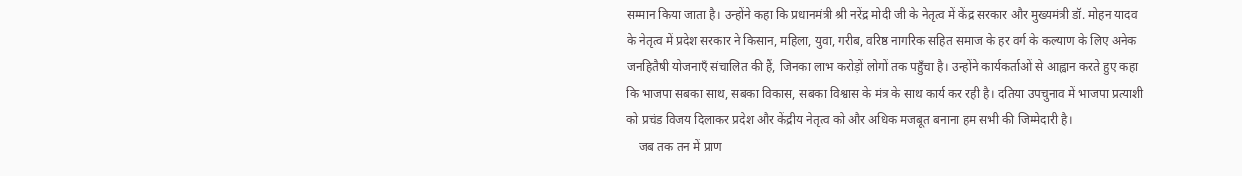सम्मान किया जाता है। उन्होंने कहा कि प्रधानमंत्री श्री नरेंद्र मोदी जी के नेतृत्व में केंद्र सरकार और मुख्यमंत्री डॉ. मोहन यादव के नेतृत्व में प्रदेश सरकार ने किसान, महिला, युवा, गरीब, वरिष्ठ नागरिक सहित समाज के हर वर्ग के कल्याण के लिए अनेक जनहितैषी योजनाएँ संचालित की हैं, जिनका लाभ करोड़ों लोगों तक पहुँचा है। उन्होंने कार्यकर्ताओं से आह्वान करते हुए कहा कि भाजपा सबका साथ, सबका विकास, सबका विश्वास के मंत्र के साथ कार्य कर रही है। दतिया उपचुनाव में भाजपा प्रत्याशी को प्रचंड विजय दिलाकर प्रदेश और केंद्रीय नेतृत्व को और अधिक मजबूत बनाना हम सभी की जिम्मेदारी है।
    जब तक तन में प्राण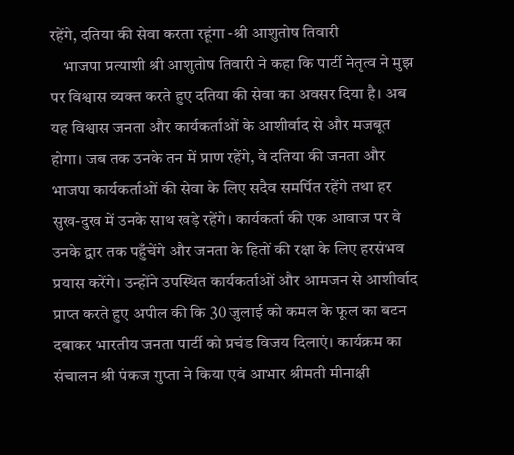रहेंगे, दतिया की सेवा करता रहूंगा -श्री आशुतोष तिवारी
    भाजपा प्रत्याशी श्री आशुतोष तिवारी ने कहा कि पार्टी नेतृत्व ने मुझ पर विश्वास व्यक्त करते हुए दतिया की सेवा का अवसर दिया है। अब यह विश्वास जनता और कार्यकर्ताओं के आशीर्वाद से और मजबूत होगा। जब तक उनके तन में प्राण रहेंगे, वे दतिया की जनता और भाजपा कार्यकर्ताओं की सेवा के लिए सदैव समर्पित रहेंगे तथा हर सुख-दुख में उनके साथ खड़े रहेंगे। कार्यकर्ता की एक आवाज पर वे उनके द्वार तक पहुँचेंगे और जनता के हितों की रक्षा के लिए हरसंभव प्रयास करेंगे। उन्होंने उपस्थित कार्यकर्ताओं और आमजन से आशीर्वाद प्राप्त करते हुए अपील की कि 30 जुलाई को कमल के फूल का बटन दबाकर भारतीय जनता पार्टी को प्रचंड विजय दिलाएं। कार्यक्रम का संचालन श्री पंकज गुप्ता ने किया एवं आभार श्रीमती मीनाक्षी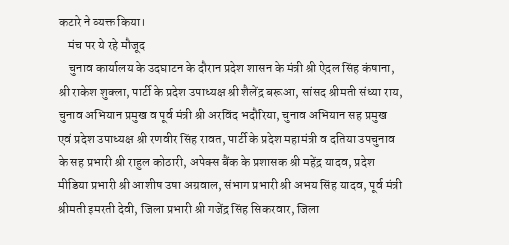कटारे ने व्यक्त किया।
    मंच पर ये रहे मौजूद
    चुनाव कार्यालय के उदघाटन के दौरान प्रदेश शासन के मंत्री श्री ऐदल सिंह कंषाना, श्री राकेश शुक्ला, पार्टी के प्रदेश उपाध्यक्ष श्री शैलेंद्र बरूआ, सांसद श्रीमती संध्या राय, चुनाव अभियान प्रमुख व पूर्व मंत्री श्री अरविंद भदौरिया, चुनाव अभियान सह प्रमुख एवं प्रदेश उपाध्यक्ष श्री रणवीर सिंह रावत, पार्टी के प्रदेश महामंत्री व दतिया उपचुनाव के सह प्रभारी श्री राहुल कोठारी, अपेक्स बैंक के प्रशासक श्री महेंद्र यादव, प्रदेश मीडिया प्रभारी श्री आशीष उषा अग्रवाल, संभाग प्रभारी श्री अभय सिंह यादव, पूर्व मंत्री श्रीमती इमरती देवी, जिला प्रभारी श्री गजेंद्र सिंह सिकरवार, जिला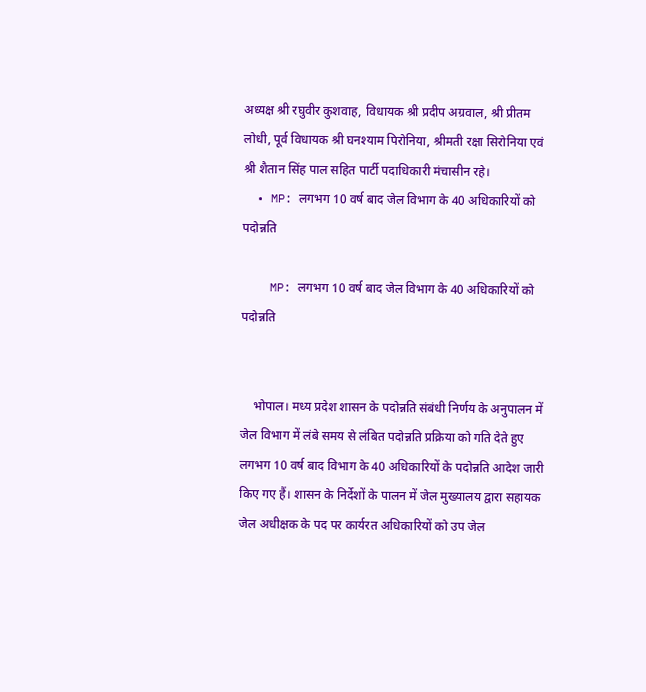अध्यक्ष श्री रघुवीर कुशवाह, विधायक श्री प्रदीप अग्रवाल, श्री प्रीतम लोधी, पूर्व विधायक श्री घनश्याम पिरोनिया, श्रीमती रक्षा सिरोनिया एवं श्री शैतान सिंह पाल सहित पार्टी पदाधिकारी मंचासीन रहे।
  • MP: लगभग 10 वर्ष बाद जेल विभाग के 40 अधिकारियों को पदोन्नति

    MP: लगभग 10 वर्ष बाद जेल विभाग के 40 अधिकारियों को पदोन्नति


    भोपाल। मध्य प्रदेश शासन के पदोन्नति संबंधी निर्णय के अनुपालन में जेल विभाग में लंबे समय से लंबित पदोन्नति प्रक्रिया को गति देते हुए लगभग 10 वर्ष बाद विभाग के 40 अधिकारियों के पदोन्नति आदेश जारी किए गए हैं। शासन के निर्देशों के पालन में जेल मुख्यालय द्वारा सहायक जेल अधीक्षक के पद पर कार्यरत अधिकारियों को उप जेल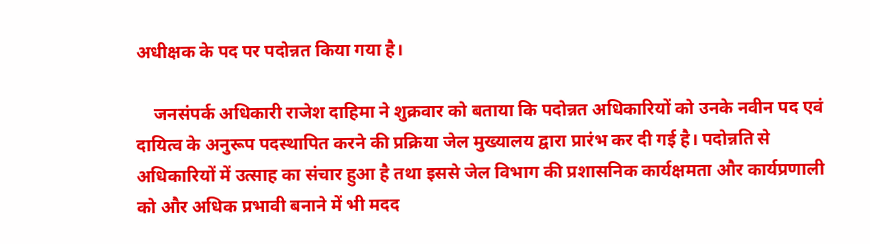अधीक्षक के पद पर पदोन्नत किया गया है।

    जनसंपर्क अधिकारी राजेश दाहिमा ने शुक्रवार को बताया कि पदोन्नत अधिकारियों को उनके नवीन पद एवं दायित्व के अनुरूप पदस्थापित करने की प्रक्रिया जेल मुख्यालय द्वारा प्रारंभ कर दी गई है। पदोन्नति से अधिकारियों में उत्साह का संचार हुआ है तथा इससे जेल विभाग की प्रशासनिक कार्यक्षमता और कार्यप्रणाली को और अधिक प्रभावी बनाने में भी मदद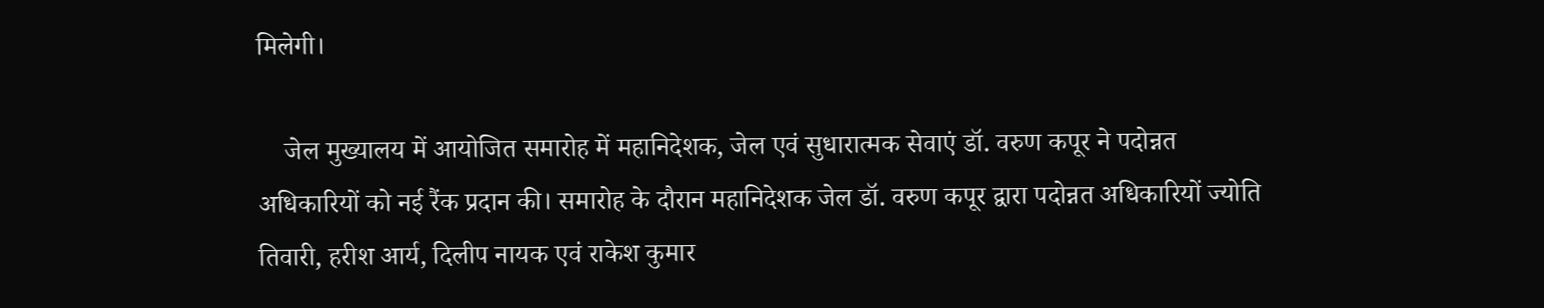मिलेगी।

    जेल मुख्यालय में आयोजित समारोह में महानिदेशक, जेल एवं सुधारात्मक सेवाएं डॉ. वरुण कपूर ने पदोन्नत अधिकारियों को नई रैंक प्रदान की। समारोह के दौरान महानिदेशक जेल डॉ. वरुण कपूर द्वारा पदोन्नत अधिकारियों ज्योति तिवारी, हरीश आर्य, दिलीप नायक एवं राकेश कुमार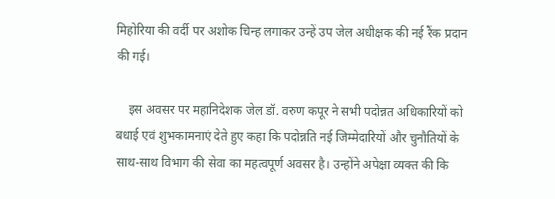मिहोरिया की वर्दी पर अशोक चिन्ह लगाकर उन्हें उप जेल अधीक्षक की नई रैंक प्रदान की गई।

    इस अवसर पर महानिदेशक जेल डॉ. वरुण कपूर ने सभी पदोन्नत अधिकारियों को बधाई एवं शुभकामनाएं देते हुए कहा कि पदोन्नति नई जिम्मेदारियों और चुनौतियों के साथ-साथ विभाग की सेवा का महत्वपूर्ण अवसर है। उन्होंने अपेक्षा व्यक्त की कि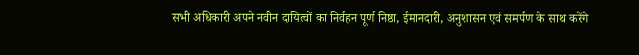सभी अधिकारी अपने नवीन दायित्वों का निर्वहन पूर्ण निष्ठा, ईमानदारी, अनुशासन एवं समर्पण के साथ करेंगे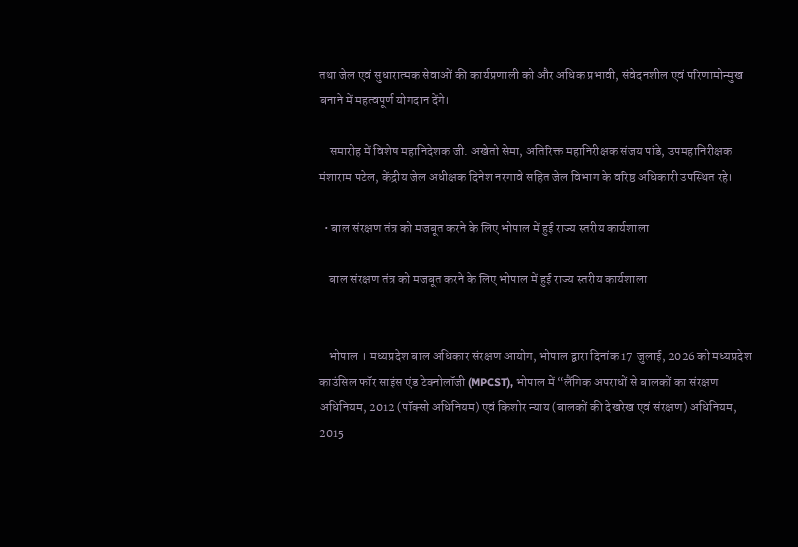तथा जेल एवं सुधारात्मक सेवाओं की कार्यप्रणाली को और अधिक प्रभावी, संवेदनशील एवं परिणामोन्मुख बनाने में महत्वपूर्ण योगदान देंगे।

    समारोह में विशेष महानिदेशक जी. अखेतो सेमा, अतिरिक्त महानिरीक्षक संजय पांडे, उपमहानिरीक्षक मंशाराम पटेल, केंद्रीय जेल अधीक्षक दिनेश नरगावे सहित जेल विभाग के वरिष्ठ अधिकारी उपस्थित रहे।

  • बाल संरक्षण तंत्र को मजबूत करने के लिए भोपाल में हुई राज्य स्तरीय कार्यशाला

    बाल संरक्षण तंत्र को मजबूत करने के लिए भोपाल में हुई राज्य स्तरीय कार्यशाला


    भोपाल । मध्यप्रदेश बाल अधिकार संरक्षण आयोग, भोपाल द्वारा दिनांक 17 जुलाई, 2026 को मध्यप्रदेश काउंसिल फॉर साइंस एंड टेक्नोलॉजी (MPCST), भोपाल में “लैंगिक अपराधों से बालकों का संरक्षण अधिनियम, 2012 (पॉक्सो अधिनियम) एवं किशोर न्याय (बालकों की देखरेख एवं संरक्षण) अधिनियम, 2015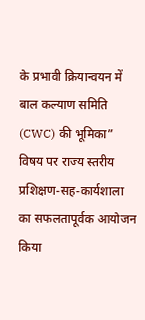के प्रभावी क्रियान्वयन में बाल कल्याण समिति (CWC) की भूमिका” विषय पर राज्य स्तरीय प्रशिक्षण-सह-कार्यशाला का सफलतापूर्वक आयोजन किया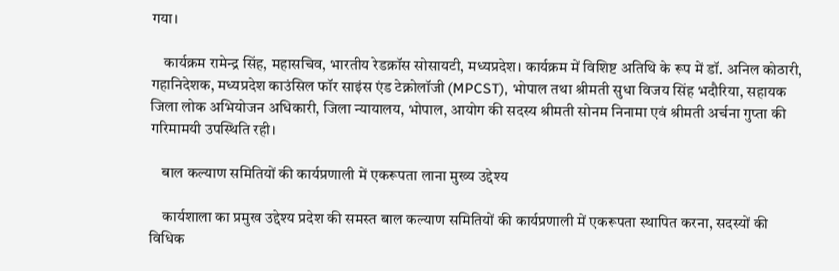गया।

    कार्यक्रम रामेन्द्र सिंह, महासचिव, भारतीय रेडक्रॉस सोसायटी, मध्यप्रदेश। कार्यक्रम में विशिष्ट अतिथि के रूप में डॉ. अनिल कोठारी, गहानिदेशक, मध्यप्रदेश काउंसिल फॉर साइंस एंड टेक्नोलॉजी (MPCST), भोपाल तथा श्रीमती सुधा विजय सिंह भदौरिया, सहायक जिला लोक अभियोजन अधिकारी, जिला न्यायालय, भोपाल, आयोग की सदस्य श्रीमती सोनम निनामा एवं श्रीमती अर्चना गुप्ता की गरिमामयी उपस्थिति रही।

    बाल कल्याण समितियों की कार्यप्रणाली में एकरूपता लाना मुख्य उद्देश्य

    कार्यशाला का प्रमुख उद्देश्य प्रदेश की समस्त बाल कल्याण समितियों की कार्यप्रणाली में एकरूपता स्थापित करना, सदस्यों की विधिक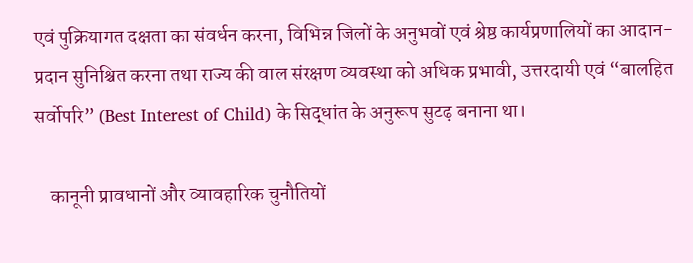एवं पुक्रियागत दक्षता का संवर्धन करना, विभिन्न जिलों के अनुभवों एवं श्रेष्ठ कार्यप्रणालियों का आदान-प्रदान सुनिश्चित करना तथा राज्य की वाल संरक्षण व्यवस्था को अधिक प्रभावी, उत्तरदायी एवं “बालहित सर्वोपरि” (Best Interest of Child) के सिद्धांत के अनुरूप सुटढ़ बनाना था।

    कानूनी प्रावधानों और व्यावहारिक चुनौतियों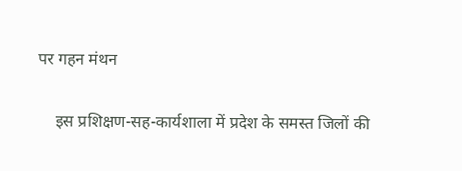पर गहन मंथन

    इस प्रशिक्षण-सह-कार्यशाला में प्रदेश के समस्त जिलों की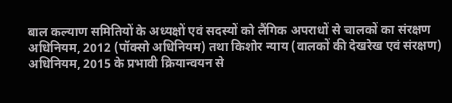बाल कल्याण समितियों के अध्यक्षों एवं सदस्यों को लैंगिक अपराधों से चालकों का संरक्षण अधिनियम, 2012 (पॉक्सो अधिनियम) तथा किशोर न्याय (वालकों की देखरेख एवं संरक्षण) अधिनियम, 2015 के प्रभावी क्रियान्वयन से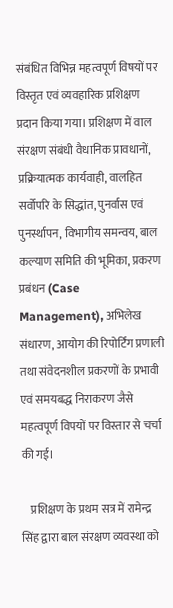संबंधित विभिन्न महत्वपूर्ण विषयों पर विस्तृत एवं व्यवहारिक प्रशिक्षण प्रदान किया गया। प्रशिक्षण में वाल संरक्षण संबंधी वैधानिक प्रावधानों, प्रक्रियात्मक कार्यवाही, वालहित सर्वोपरि के सिद्धांत, पुनर्वास एवं पुनर्स्थापन, विभागीय समन्वय, बाल कल्याण समिति की भूमिका, प्रकरण प्रबंधन (Case Management), अभिलेख संधारण, आयोग की रिपोर्टिंग प्रणाली तथा संवेदनशील प्रकरणों के प्रभावी एवं समयबद्ध निराकरण जैसे महत्वपूर्ण विपयों पर विस्तार से चर्चा की गई।

    प्रशिक्षण के प्रथम सत्र में रामेन्द्र सिंह द्वारा बाल संरक्षण व्यवस्था को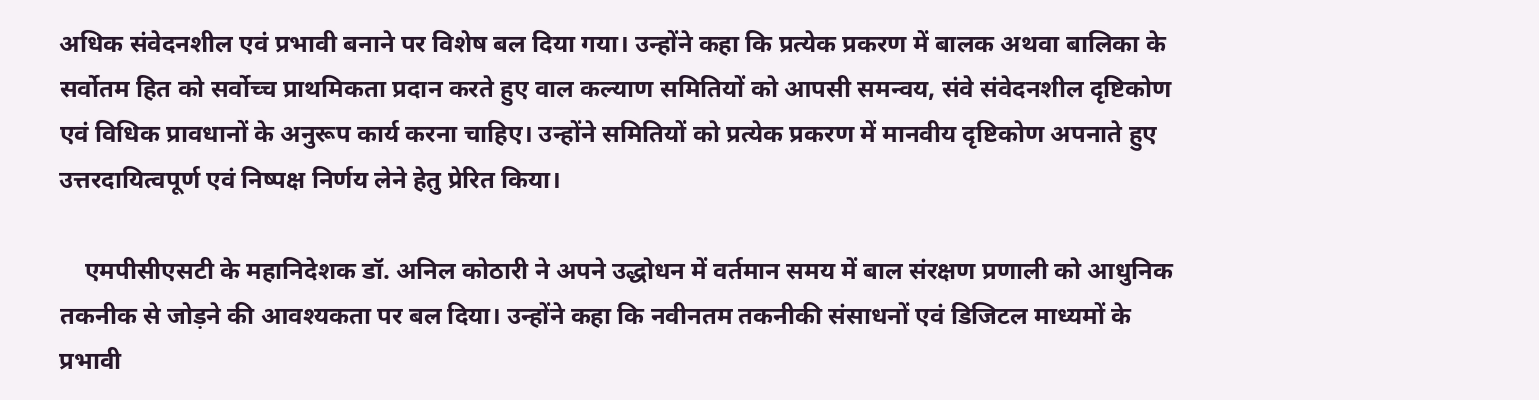अधिक संवेदनशील एवं प्रभावी बनाने पर विशेष बल दिया गया। उन्होंने कहा कि प्रत्येक प्रकरण में बालक अथवा बालिका के सर्वोतम हित को सर्वोच्च प्राथमिकता प्रदान करते हुए वाल कल्याण समितियों को आपसी समन्वय, संवे संवेदनशील दृष्टिकोण एवं विधिक प्रावधानों के अनुरूप कार्य करना चाहिए। उन्होंने समितियों को प्रत्येक प्रकरण में मानवीय दृष्टिकोण अपनाते हुए उत्तरदायित्वपूर्ण एवं निष्पक्ष निर्णय लेने हेतु प्रेरित किया।

    एमपीसीएसटी के महानिदेशक डॉ. अनिल कोठारी ने अपने उद्धोधन में वर्तमान समय में बाल संरक्षण प्रणाली को आधुनिक तकनीक से जोड़ने की आवश्यकता पर बल दिया। उन्होंने कहा कि नवीनतम तकनीकी संसाधनों एवं डिजिटल माध्यमों के प्रभावी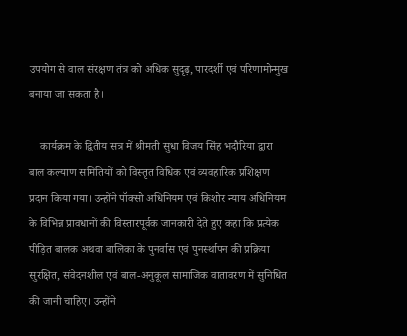उपयोग से वाल संरक्षण तंत्र को अधिक सुदृढ़, पारदर्शी एवं परिणामोन्मुख बनाया जा सकता है।

    कार्यक्रम के द्वितीय सत्र में श्रीमती सुधा विजय सिंह भदौरिया द्वारा बाल कल्याण समितियों को विस्तृत विधिक एवं व्यवहारिक प्रशिक्षण प्रदान किया गया। उन्होंने पॉक्सो अधिनियम एवं किशोर न्याय अधिनियम के विभिन्न प्रावधानों की विस्तारपूर्वक जानकारी देते हुए कहा कि प्रत्येक पीड़ित बालक अथवा बालिका के पुनर्वास एवं पुनर्स्थापन की प्रक्रिया सुरक्षित, संवेदनशील एवं बाल-अनुकूल सामाजिक वातावरण में सुनिधित की जानी चाहिए। उन्होंने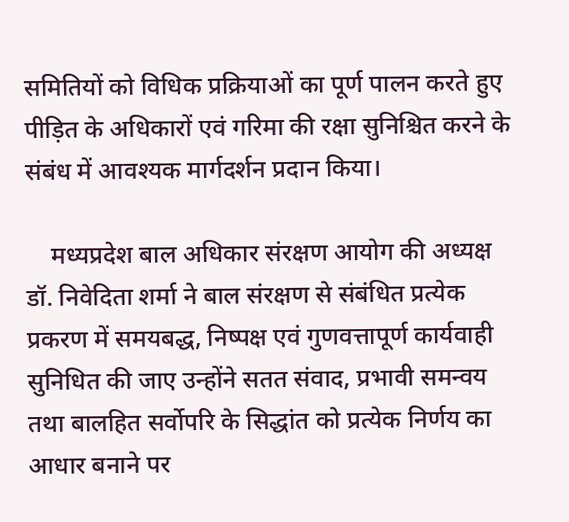समितियों को विधिक प्रक्रियाओं का पूर्ण पालन करते हुए पीड़ित के अधिकारों एवं गरिमा की रक्षा सुनिश्चित करने के संबंध में आवश्यक मार्गदर्शन प्रदान किया।

    मध्यप्रदेश बाल अधिकार संरक्षण आयोग की अध्यक्ष डॉ. निवेदिता शर्मा ने बाल संरक्षण से संबंधित प्रत्येक प्रकरण में समयबद्ध, निष्पक्ष एवं गुणवत्तापूर्ण कार्यवाही सुनिधित की जाए उन्होंने सतत संवाद, प्रभावी समन्वय तथा बालहित सर्वोपरि के सिद्धांत को प्रत्येक निर्णय का आधार बनाने पर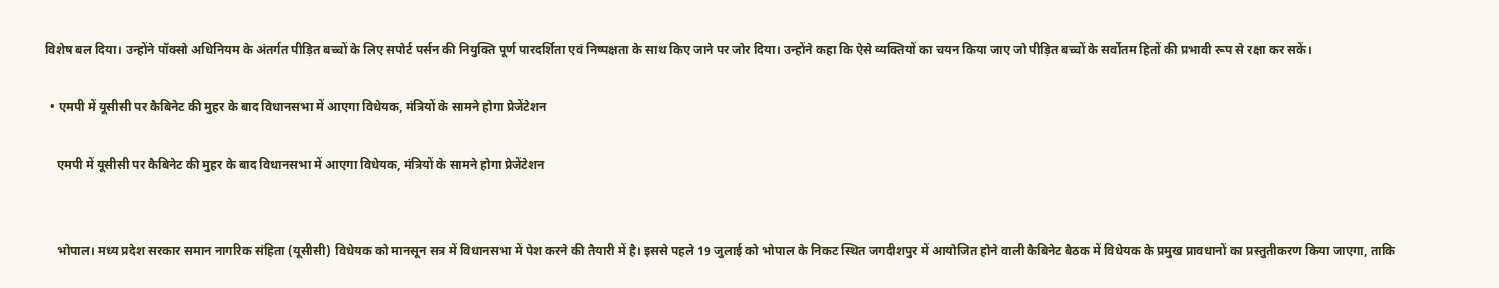विशेष बल दिया। उन्होंने पॉक्सो अधिनियम के अंतर्गत पीड़ित बच्चों के लिए सपोर्ट पर्सन की नियुक्ति पूर्ण पारदर्शिता एवं निष्पक्षता के साथ किए जाने पर जोर दिया। उन्होंने कहा कि ऐसे व्यक्तियों का चयन किया जाए जो पीड़ित बच्चों के सर्वोतम हितों की प्रभावी रूप से रक्षा कर सकें।

  • एमपी में यूसीसी पर कैबिनेट की मुहर के बाद विधानसभा में आएगा विधेयक, मंत्रियों के सामने होगा प्रेजेंटेशन

    एमपी में यूसीसी पर कैबिनेट की मुहर के बाद विधानसभा में आएगा विधेयक, मंत्रियों के सामने होगा प्रेजेंटेशन


    भोपाल। मध्य प्रदेश सरकार समान नागरिक संहिता (यूसीसी) विधेयक को मानसून सत्र में विधानसभा में पेश करने की तैयारी में है। इससे पहले 19 जुलाई को भोपाल के निकट स्थित जगदीशपुर में आयोजित होने वाली कैबिनेट बैठक में विधेयक के प्रमुख प्रावधानों का प्रस्तुतीकरण किया जाएगा, ताकि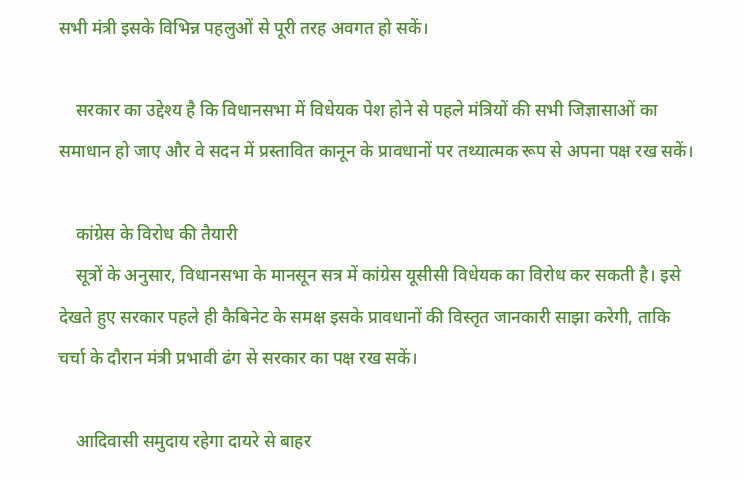सभी मंत्री इसके विभिन्न पहलुओं से पूरी तरह अवगत हो सकें।

    सरकार का उद्देश्य है कि विधानसभा में विधेयक पेश होने से पहले मंत्रियों की सभी जिज्ञासाओं का समाधान हो जाए और वे सदन में प्रस्तावित कानून के प्रावधानों पर तथ्यात्मक रूप से अपना पक्ष रख सकें।

    कांग्रेस के विरोध की तैयारी
    सूत्रों के अनुसार, विधानसभा के मानसून सत्र में कांग्रेस यूसीसी विधेयक का विरोध कर सकती है। इसे देखते हुए सरकार पहले ही कैबिनेट के समक्ष इसके प्रावधानों की विस्तृत जानकारी साझा करेगी, ताकि चर्चा के दौरान मंत्री प्रभावी ढंग से सरकार का पक्ष रख सकें।

    आदिवासी समुदाय रहेगा दायरे से बाहर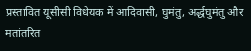प्रस्तावित यूसीसी विधेयक में आदिवासी, घुमंतु, अर्द्धघुमंतु और मतांतरित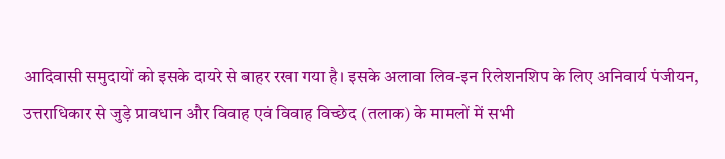आदिवासी समुदायों को इसके दायरे से बाहर रखा गया है। इसके अलावा लिव-इन रिलेशनशिप के लिए अनिवार्य पंजीयन, उत्तराधिकार से जुड़े प्रावधान और विवाह एवं विवाह विच्छेद (तलाक) के मामलों में सभी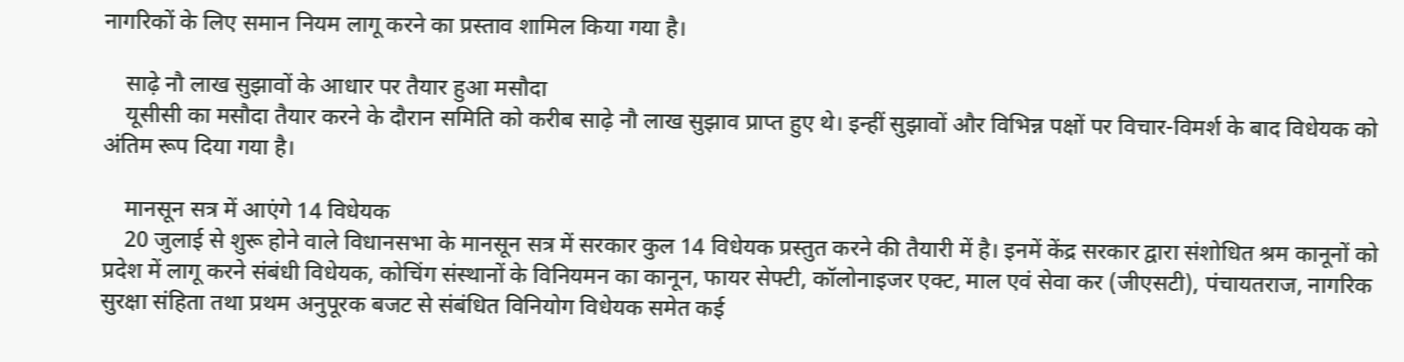नागरिकों के लिए समान नियम लागू करने का प्रस्ताव शामिल किया गया है।

    साढ़े नौ लाख सुझावों के आधार पर तैयार हुआ मसौदा
    यूसीसी का मसौदा तैयार करने के दौरान समिति को करीब साढ़े नौ लाख सुझाव प्राप्त हुए थे। इन्हीं सुझावों और विभिन्न पक्षों पर विचार-विमर्श के बाद विधेयक को अंतिम रूप दिया गया है।

    मानसून सत्र में आएंगे 14 विधेयक
    20 जुलाई से शुरू होने वाले विधानसभा के मानसून सत्र में सरकार कुल 14 विधेयक प्रस्तुत करने की तैयारी में है। इनमें केंद्र सरकार द्वारा संशोधित श्रम कानूनों को प्रदेश में लागू करने संबंधी विधेयक, कोचिंग संस्थानों के विनियमन का कानून, फायर सेफ्टी, कॉलोनाइजर एक्ट, माल एवं सेवा कर (जीएसटी), पंचायतराज, नागरिक सुरक्षा संहिता तथा प्रथम अनुपूरक बजट से संबंधित विनियोग विधेयक समेत कई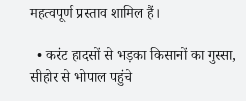महत्वपूर्ण प्रस्ताव शामिल हैं।

  • करंट हादसों से भड़का किसानों का गुस्सा, सीहोर से भोपाल पहुंचे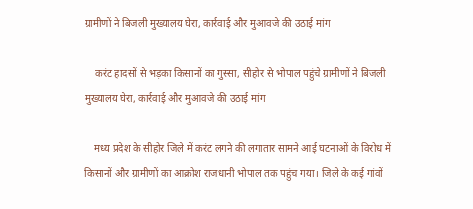ग्रामीणों ने बिजली मुख्यालय घेरा, कार्रवाई और मुआवजे की उठाई मांग

    करंट हादसों से भड़का किसानों का गुस्सा, सीहोर से भोपाल पहुंचे ग्रामीणों ने बिजली मुख्यालय घेरा, कार्रवाई और मुआवजे की उठाई मांग

    मध्य प्रदेश के सीहोर जिले में करंट लगने की लगातार सामने आई घटनाओं के विरोध में किसानों और ग्रामीणों का आक्रोश राजधानी भोपाल तक पहुंच गया। जिले के कई गांवों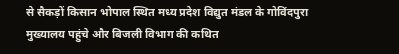से सैकड़ों किसान भोपाल स्थित मध्य प्रदेश विद्युत मंडल के गोविंदपुरा मुख्यालय पहुंचे और बिजली विभाग की कथित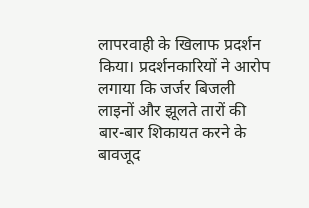लापरवाही के खिलाफ प्रदर्शन किया। प्रदर्शनकारियों ने आरोप लगाया कि जर्जर बिजली लाइनों और झूलते तारों की बार-बार शिकायत करने के बावजूद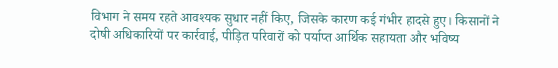विभाग ने समय रहते आवश्यक सुधार नहीं किए, जिसके कारण कई गंभीर हादसे हुए। किसानों ने दोषी अधिकारियों पर कार्रवाई, पीड़ित परिवारों को पर्याप्त आर्थिक सहायता और भविष्य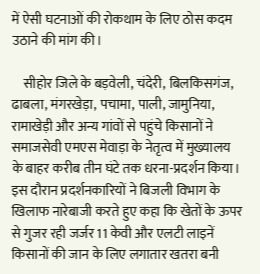में ऐसी घटनाओं की रोकथाम के लिए ठोस कदम उठाने की मांग की।

    सीहोर जिले के बड़वेली, चंदेरी, बिलकिसगंज, ढाबला, मंगरखेड़ा, पचामा, पाली, जामुनिया, रामाखेड़ी और अन्य गांवों से पहुंचे किसानों ने समाजसेवी एमएस मेवाड़ा के नेतृत्व में मुख्यालय के बाहर करीब तीन घंटे तक धरना-प्रदर्शन किया। इस दौरान प्रदर्शनकारियों ने बिजली विभाग के खिलाफ नारेबाजी करते हुए कहा कि खेतों के ऊपर से गुजर रही जर्जर 11 केवी और एलटी लाइनें किसानों की जान के लिए लगातार खतरा बनी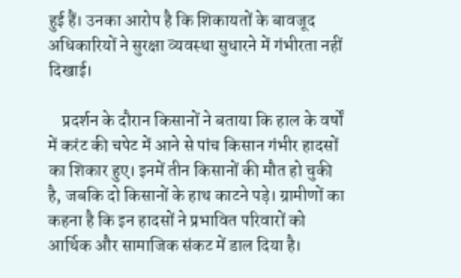हुई हैं। उनका आरोप है कि शिकायतों के बावजूद अधिकारियों ने सुरक्षा व्यवस्था सुधारने में गंभीरता नहीं दिखाई।

    प्रदर्शन के दौरान किसानों ने बताया कि हाल के वर्षों में करंट की चपेट में आने से पांच किसान गंभीर हादसों का शिकार हुए। इनमें तीन किसानों की मौत हो चुकी है, जबकि दो किसानों के हाथ काटने पड़े। ग्रामीणों का कहना है कि इन हादसों ने प्रभावित परिवारों को आर्थिक और सामाजिक संकट में डाल दिया है।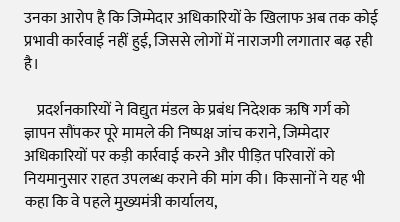उनका आरोप है कि जिम्मेदार अधिकारियों के खिलाफ अब तक कोई प्रभावी कार्रवाई नहीं हुई, जिससे लोगों में नाराजगी लगातार बढ़ रही है।

    प्रदर्शनकारियों ने विद्युत मंडल के प्रबंध निदेशक ऋषि गर्ग को ज्ञापन सौंपकर पूरे मामले की निष्पक्ष जांच कराने, जिम्मेदार अधिकारियों पर कड़ी कार्रवाई करने और पीड़ित परिवारों को नियमानुसार राहत उपलब्ध कराने की मांग की। किसानों ने यह भी कहा कि वे पहले मुख्यमंत्री कार्यालय,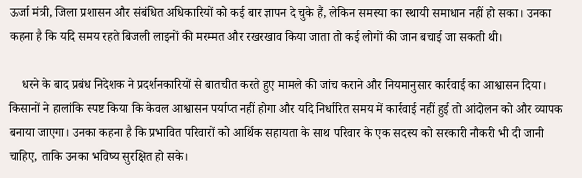ऊर्जा मंत्री, जिला प्रशासन और संबंधित अधिकारियों को कई बार ज्ञापन दे चुके हैं, लेकिन समस्या का स्थायी समाधान नहीं हो सका। उनका कहना है कि यदि समय रहते बिजली लाइनों की मरम्मत और रखरखाव किया जाता तो कई लोगों की जान बचाई जा सकती थी।

    धरने के बाद प्रबंध निदेशक ने प्रदर्शनकारियों से बातचीत करते हुए मामले की जांच कराने और नियमानुसार कार्रवाई का आश्वासन दिया। किसानों ने हालांकि स्पष्ट किया कि केवल आश्वासन पर्याप्त नहीं होगा और यदि निर्धारित समय में कार्रवाई नहीं हुई तो आंदोलन को और व्यापक बनाया जाएगा। उनका कहना है कि प्रभावित परिवारों को आर्थिक सहायता के साथ परिवार के एक सदस्य को सरकारी नौकरी भी दी जानी चाहिए, ताकि उनका भविष्य सुरक्षित हो सके।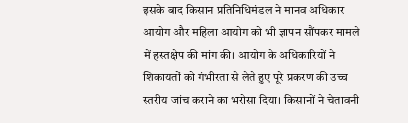इसके बाद किसान प्रतिनिधिमंडल ने मानव अधिकार आयोग और महिला आयोग को भी ज्ञापन सौंपकर मामले में हस्तक्षेप की मांग की। आयोग के अधिकारियों ने शिकायतों को गंभीरता से लेते हुए पूरे प्रकरण की उच्च स्तरीय जांच कराने का भरोसा दिया। किसानों ने चेतावनी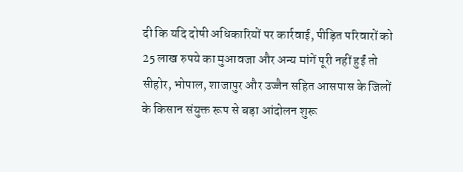दी कि यदि दोषी अधिकारियों पर कार्रवाई, पीड़ित परिवारों को 25 लाख रुपये का मुआवजा और अन्य मांगें पूरी नहीं हुईं तो सीहोर, भोपाल, शाजापुर और उज्जैन सहित आसपास के जिलों के किसान संयुक्त रूप से बड़ा आंदोलन शुरू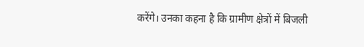करेंगे। उनका कहना है कि ग्रामीण क्षेत्रों में बिजली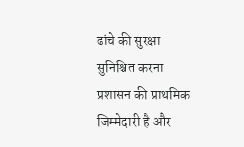ढांचे की सुरक्षा सुनिश्चित करना प्रशासन की प्राथमिक जिम्मेदारी है और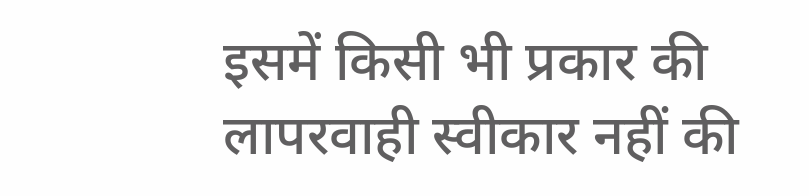इसमें किसी भी प्रकार की लापरवाही स्वीकार नहीं की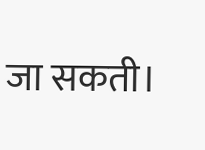जा सकती।